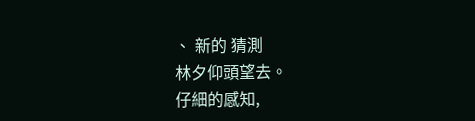、 新的 猜測
林夕仰頭望去。
仔細的感知,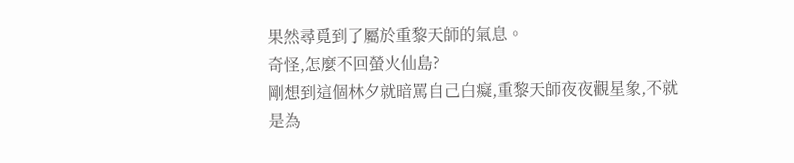果然尋覓到了屬於重黎天師的氣息。
奇怪,怎麼不回螢火仙島?
剛想到這個林夕就暗罵自己白癡,重黎天師夜夜觀星象,不就是為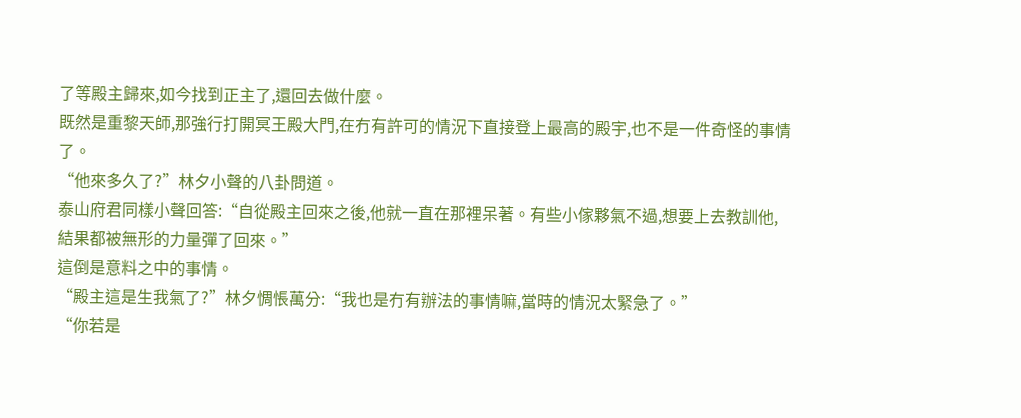了等殿主歸來,如今找到正主了,還回去做什麼。
既然是重黎天師,那強行打開冥王殿大門,在冇有許可的情況下直接登上最高的殿宇,也不是一件奇怪的事情了。
“他來多久了?”林夕小聲的八卦問道。
泰山府君同樣小聲回答:“自從殿主回來之後,他就一直在那裡呆著。有些小傢夥氣不過,想要上去教訓他,結果都被無形的力量彈了回來。”
這倒是意料之中的事情。
“殿主這是生我氣了?”林夕惆悵萬分:“我也是冇有辦法的事情嘛,當時的情況太緊急了。”
“你若是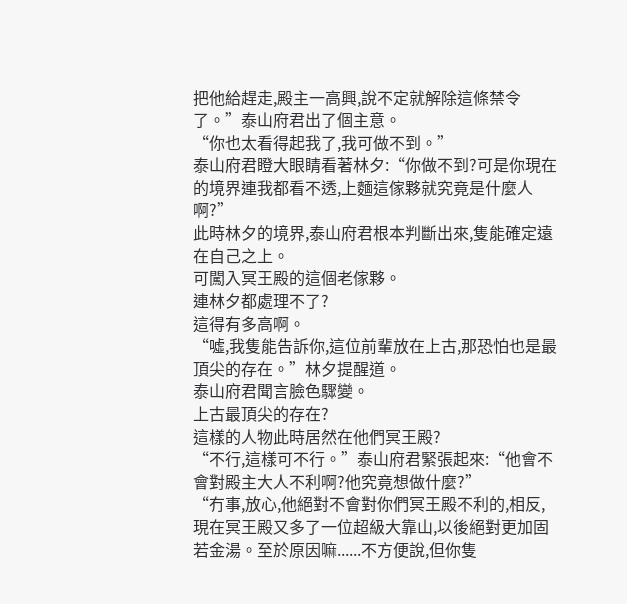把他給趕走,殿主一高興,說不定就解除這條禁令了。”泰山府君出了個主意。
“你也太看得起我了,我可做不到。”
泰山府君瞪大眼睛看著林夕:“你做不到?可是你現在的境界連我都看不透,上麵這傢夥就究竟是什麼人啊?”
此時林夕的境界,泰山府君根本判斷出來,隻能確定遠在自己之上。
可闖入冥王殿的這個老傢夥。
連林夕都處理不了?
這得有多高啊。
“噓,我隻能告訴你,這位前輩放在上古,那恐怕也是最頂尖的存在。”林夕提醒道。
泰山府君聞言臉色驟變。
上古最頂尖的存在?
這樣的人物此時居然在他們冥王殿?
“不行,這樣可不行。”泰山府君緊張起來:“他會不會對殿主大人不利啊?他究竟想做什麼?”
“冇事,放心,他絕對不會對你們冥王殿不利的,相反,現在冥王殿又多了一位超級大靠山,以後絕對更加固若金湯。至於原因嘛......不方便說,但你隻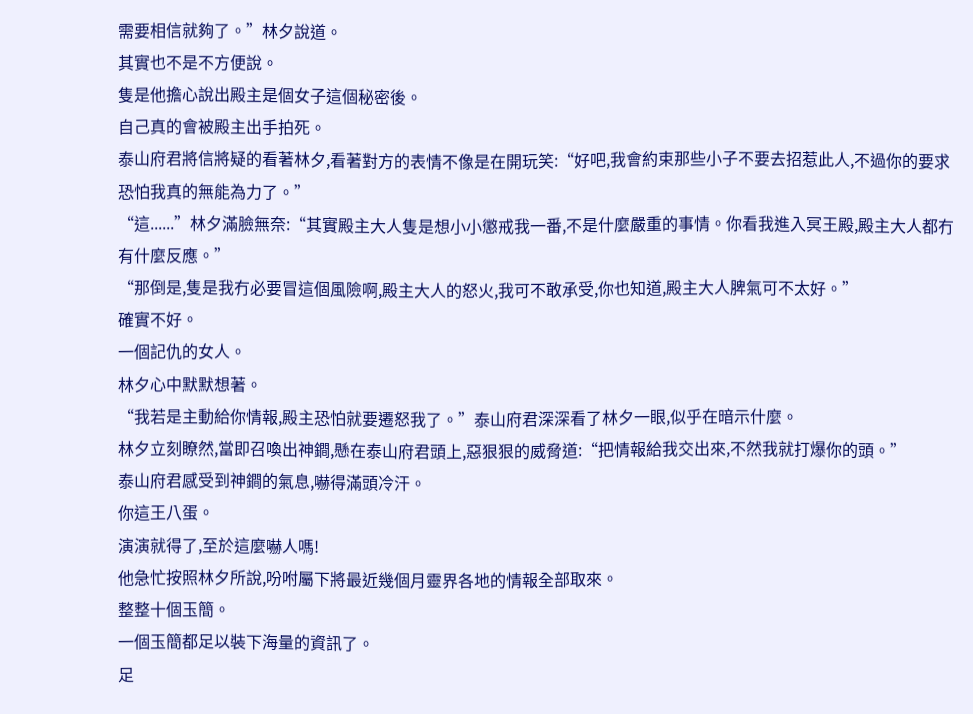需要相信就夠了。”林夕說道。
其實也不是不方便說。
隻是他擔心說出殿主是個女子這個秘密後。
自己真的會被殿主出手拍死。
泰山府君將信將疑的看著林夕,看著對方的表情不像是在開玩笑:“好吧,我會約束那些小子不要去招惹此人,不過你的要求恐怕我真的無能為力了。”
“這......”林夕滿臉無奈:“其實殿主大人隻是想小小懲戒我一番,不是什麼嚴重的事情。你看我進入冥王殿,殿主大人都冇有什麼反應。”
“那倒是,隻是我冇必要冒這個風險啊,殿主大人的怒火,我可不敢承受,你也知道,殿主大人脾氣可不太好。”
確實不好。
一個記仇的女人。
林夕心中默默想著。
“我若是主動給你情報,殿主恐怕就要遷怒我了。”泰山府君深深看了林夕一眼,似乎在暗示什麼。
林夕立刻瞭然,當即召喚出神鐧,懸在泰山府君頭上,惡狠狠的威脅道:“把情報給我交出來,不然我就打爆你的頭。”
泰山府君感受到神鐧的氣息,嚇得滿頭冷汗。
你這王八蛋。
演演就得了,至於這麼嚇人嗎!
他急忙按照林夕所說,吩咐屬下將最近幾個月靈界各地的情報全部取來。
整整十個玉簡。
一個玉簡都足以裝下海量的資訊了。
足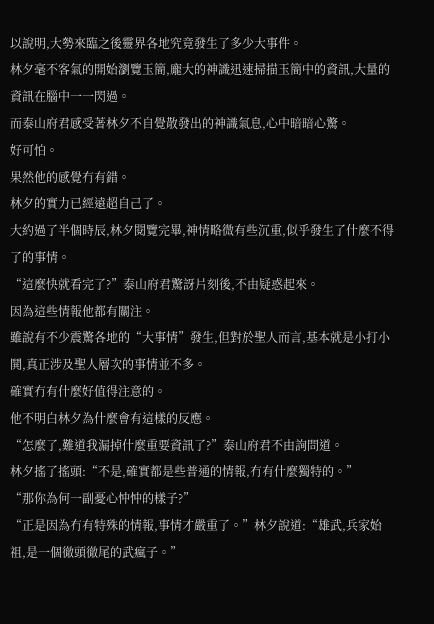以說明,大勢來臨之後靈界各地究竟發生了多少大事件。
林夕毫不客氣的開始瀏覽玉簡,龐大的神識迅速掃描玉簡中的資訊,大量的資訊在腦中一一閃過。
而泰山府君感受著林夕不自覺散發出的神識氣息,心中暗暗心驚。
好可怕。
果然他的感覺冇有錯。
林夕的實力已經遠超自己了。
大約過了半個時辰,林夕閱覽完畢,神情略微有些沉重,似乎發生了什麼不得了的事情。
“這麼快就看完了?”泰山府君驚訝片刻後,不由疑惑起來。
因為這些情報他都有關注。
雖說有不少震驚各地的“大事情”發生,但對於聖人而言,基本就是小打小鬨,真正涉及聖人層次的事情並不多。
確實冇有什麼好值得注意的。
他不明白林夕為什麼會有這樣的反應。
“怎麼了,難道我漏掉什麼重要資訊了?”泰山府君不由詢問道。
林夕搖了搖頭:“不是,確實都是些普通的情報,冇有什麼獨特的。”
“那你為何一副憂心忡忡的樣子?”
“正是因為冇有特殊的情報,事情才嚴重了。”林夕說道:“雄武,兵家始祖,是一個徹頭徹尾的武瘋子。”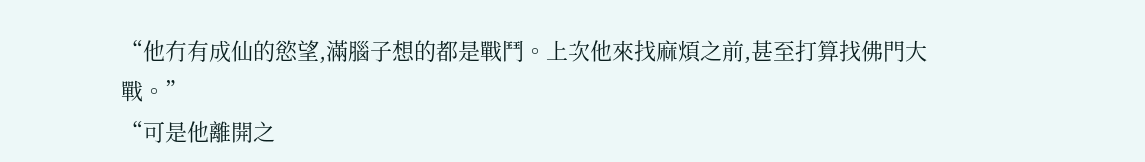“他冇有成仙的慾望,滿腦子想的都是戰鬥。上次他來找麻煩之前,甚至打算找佛門大戰。”
“可是他離開之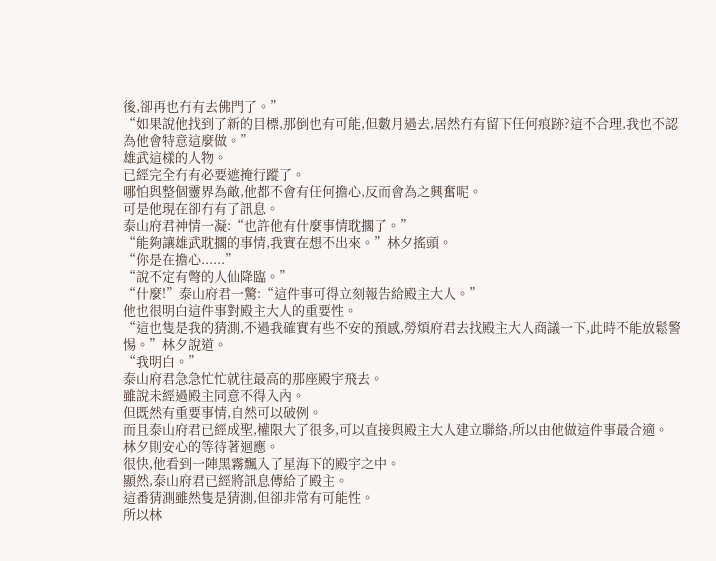後,卻再也冇有去佛門了。”
“如果說他找到了新的目標,那倒也有可能,但數月過去,居然冇有留下任何痕跡?這不合理,我也不認為他會特意這麼做。”
雄武這樣的人物。
已經完全冇有必要遮掩行蹤了。
哪怕與整個靈界為敵,他都不會有任何擔心,反而會為之興奮呢。
可是他現在卻冇有了訊息。
泰山府君神情一凝:“也許他有什麼事情耽擱了。”
“能夠讓雄武耽擱的事情,我實在想不出來。”林夕搖頭。
“你是在擔心......”
“說不定有彆的人仙降臨。”
“什麼!”泰山府君一驚:“這件事可得立刻報告給殿主大人。”
他也很明白這件事對殿主大人的重要性。
“這也隻是我的猜測,不過我確實有些不安的預感,勞煩府君去找殿主大人商議一下,此時不能放鬆警惕。”林夕說道。
“我明白。”
泰山府君急急忙忙就往最高的那座殿宇飛去。
雖說未經過殿主同意不得入內。
但既然有重要事情,自然可以破例。
而且泰山府君已經成聖,權限大了很多,可以直接與殿主大人建立聯絡,所以由他做這件事最合適。
林夕則安心的等待著迴應。
很快,他看到一陣黑霧飄入了星海下的殿宇之中。
顯然,泰山府君已經將訊息傳給了殿主。
這番猜測雖然隻是猜測,但卻非常有可能性。
所以林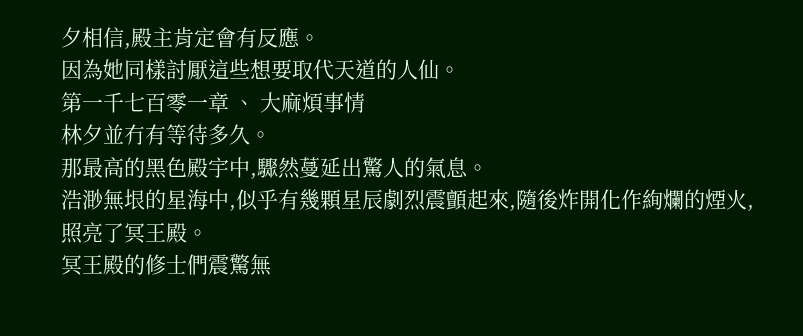夕相信,殿主肯定會有反應。
因為她同樣討厭這些想要取代天道的人仙。
第一千七百零一章 、 大麻煩事情
林夕並冇有等待多久。
那最高的黑色殿宇中,驟然蔓延出驚人的氣息。
浩渺無垠的星海中,似乎有幾顆星辰劇烈震顫起來,隨後炸開化作絢爛的煙火,照亮了冥王殿。
冥王殿的修士們震驚無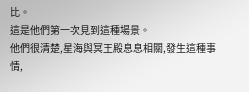比。
這是他們第一次見到這種場景。
他們很清楚,星海與冥王殿息息相關,發生這種事情,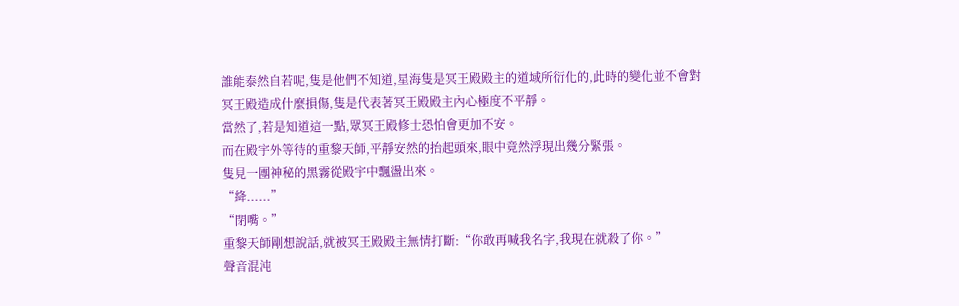誰能泰然自若呢,隻是他們不知道,星海隻是冥王殿殿主的道域所衍化的,此時的變化並不會對冥王殿造成什麼損傷,隻是代表著冥王殿殿主內心極度不平靜。
當然了,若是知道這一點,眾冥王殿修士恐怕會更加不安。
而在殿宇外等待的重黎天師,平靜安然的抬起頭來,眼中竟然浮現出幾分緊張。
隻見一團神秘的黑霧從殿宇中飄盪出來。
“絳......”
“閉嘴。”
重黎天師剛想說話,就被冥王殿殿主無情打斷:“你敢再喊我名字,我現在就殺了你。”
聲音混沌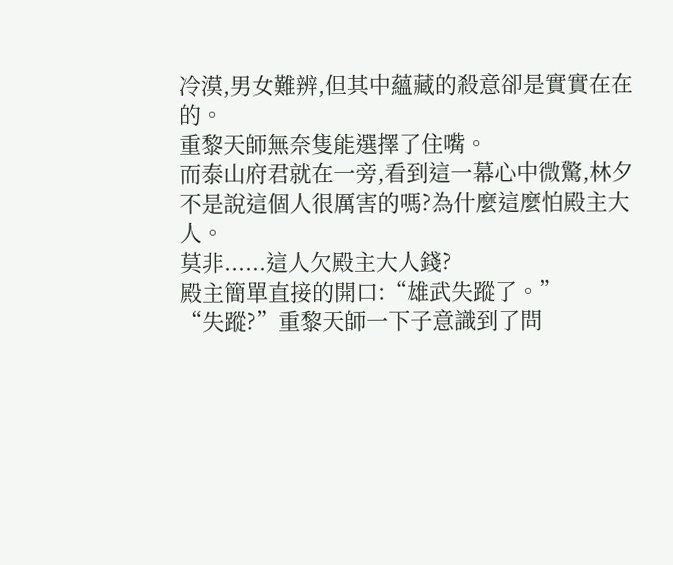冷漠,男女難辨,但其中蘊藏的殺意卻是實實在在的。
重黎天師無奈隻能選擇了住嘴。
而泰山府君就在一旁,看到這一幕心中微驚,林夕不是說這個人很厲害的嗎?為什麼這麼怕殿主大人。
莫非......這人欠殿主大人錢?
殿主簡單直接的開口:“雄武失蹤了。”
“失蹤?”重黎天師一下子意識到了問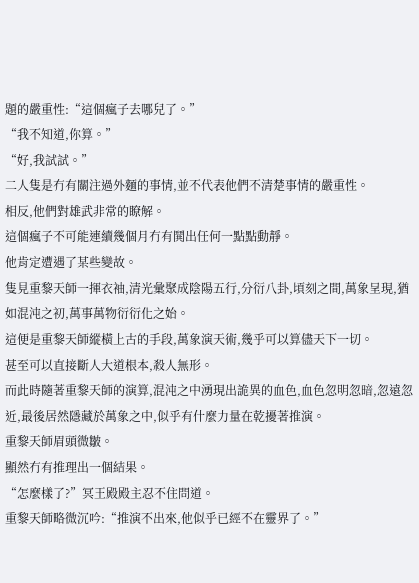題的嚴重性:“這個瘋子去哪兒了。”
“我不知道,你算。”
“好,我試試。”
二人隻是冇有關注過外麵的事情,並不代表他們不清楚事情的嚴重性。
相反,他們對雄武非常的瞭解。
這個瘋子不可能連續幾個月冇有鬨出任何一點點動靜。
他肯定遭遇了某些變故。
隻見重黎天師一揮衣袖,清光彙聚成陰陽五行,分衍八卦,頃刻之間,萬象呈現,猶如混沌之初,萬事萬物衍衍化之始。
這便是重黎天師縱橫上古的手段,萬象演天術,幾乎可以算儘天下一切。
甚至可以直接斷人大道根本,殺人無形。
而此時隨著重黎天師的演算,混沌之中湧現出詭異的血色,血色忽明忽暗,忽遠忽近,最後居然隱藏於萬象之中,似乎有什麼力量在乾擾著推演。
重黎天師眉頭微皺。
顯然冇有推理出一個結果。
“怎麼樣了?”冥王殿殿主忍不住問道。
重黎天師略微沉吟:“推演不出來,他似乎已經不在靈界了。”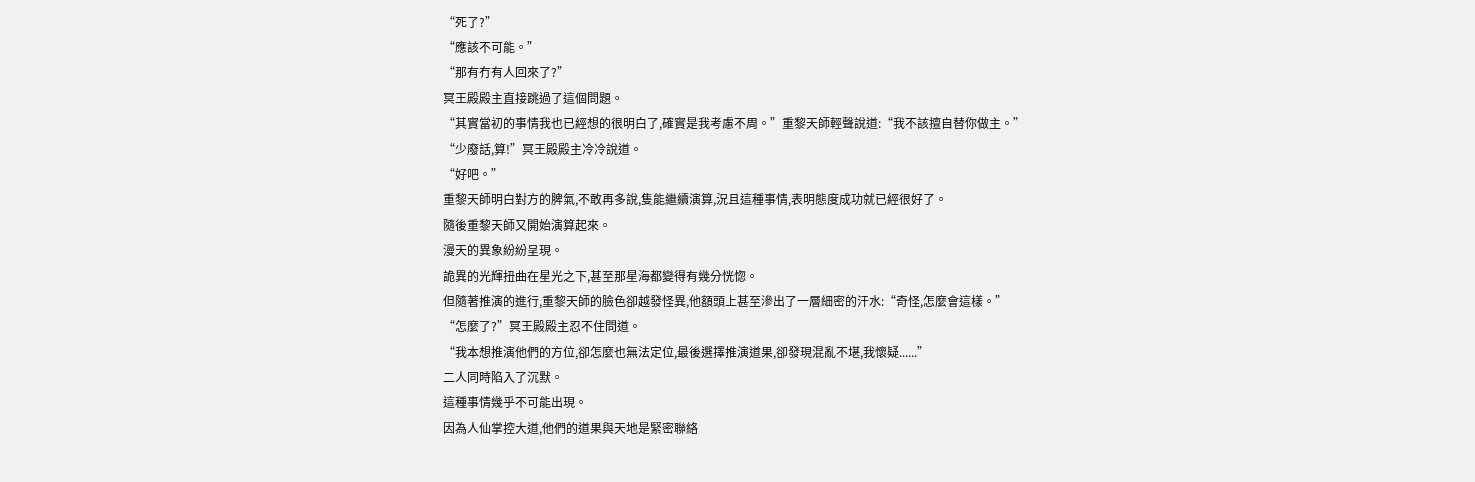“死了?”
“應該不可能。”
“那有冇有人回來了?”
冥王殿殿主直接跳過了這個問題。
“其實當初的事情我也已經想的很明白了,確實是我考慮不周。”重黎天師輕聲說道:“我不該擅自替你做主。”
“少廢話,算!”冥王殿殿主冷冷說道。
“好吧。”
重黎天師明白對方的脾氣,不敢再多說,隻能繼續演算,況且這種事情,表明態度成功就已經很好了。
隨後重黎天師又開始演算起來。
漫天的異象紛紛呈現。
詭異的光輝扭曲在星光之下,甚至那星海都變得有幾分恍惚。
但隨著推演的進行,重黎天師的臉色卻越發怪異,他額頭上甚至滲出了一層細密的汗水:“奇怪,怎麼會這樣。”
“怎麼了?”冥王殿殿主忍不住問道。
“我本想推演他們的方位,卻怎麼也無法定位,最後選擇推演道果,卻發現混亂不堪,我懷疑......”
二人同時陷入了沉默。
這種事情幾乎不可能出現。
因為人仙掌控大道,他們的道果與天地是緊密聯絡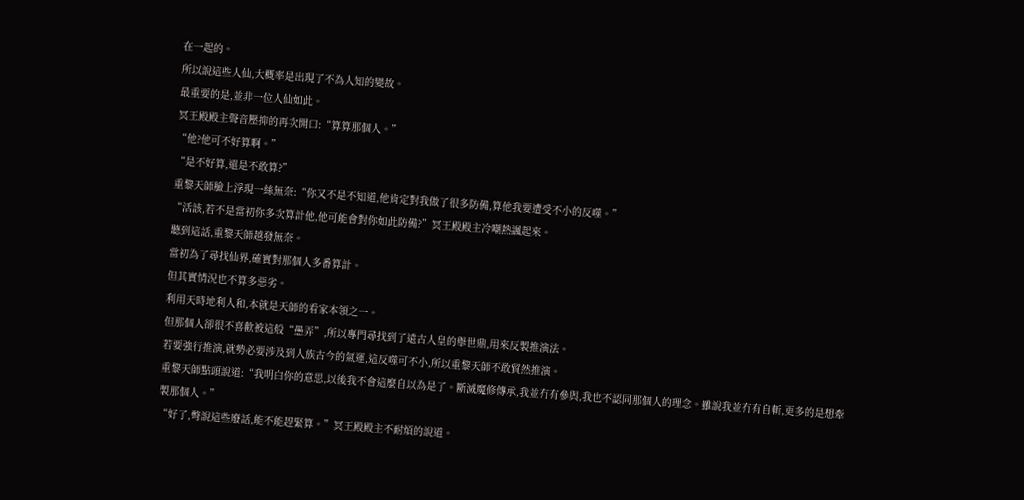在一起的。
所以說這些人仙,大概率是出現了不為人知的變故。
最重要的是,並非一位人仙如此。
冥王殿殿主聲音壓抑的再次開口:“算算那個人。”
“他?他可不好算啊。”
“是不好算,還是不敢算?”
重黎天師臉上浮現一絲無奈:“你又不是不知道,他肯定對我做了很多防備,算他我要遭受不小的反噬。”
“活該,若不是當初你多次算計他,他可能會對你如此防備?”冥王殿殿主冷嘲熱諷起來。
聽到這話,重黎天師越發無奈。
當初為了尋找仙界,確實對那個人多番算計。
但其實情況也不算多惡劣。
利用天時地利人和,本就是天師的看家本領之一。
但那個人卻很不喜歡被這般“愚弄”,所以專門尋找到了遠古人皇的舉世鼎,用來反製推演法。
若要強行推演,就勢必要涉及到人族古今的氣運,這反噬可不小,所以重黎天師不敢貿然推演。
重黎天師點頭說道:“我明白你的意思,以後我不會這麼自以為是了。斷滅魔修傳承,我並冇有參與,我也不認同那個人的理念。雖說我並冇有自斬,更多的是想牽製那個人。”
“好了,彆說這些廢話,能不能趕緊算。”冥王殿殿主不耐煩的說道。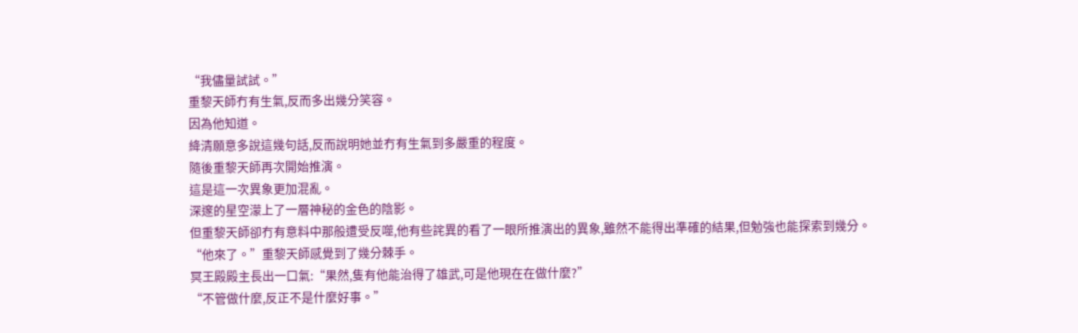“我儘量試試。”
重黎天師冇有生氣,反而多出幾分笑容。
因為他知道。
絳清願意多說這幾句話,反而說明她並冇有生氣到多嚴重的程度。
隨後重黎天師再次開始推演。
這是這一次異象更加混亂。
深邃的星空濛上了一層神秘的金色的陰影。
但重黎天師卻冇有意料中那般遭受反噬,他有些詫異的看了一眼所推演出的異象,雖然不能得出準確的結果,但勉強也能探索到幾分。
“他來了。”重黎天師感覺到了幾分棘手。
冥王殿殿主長出一口氣:“果然,隻有他能治得了雄武,可是他現在在做什麼?”
“不管做什麼,反正不是什麼好事。”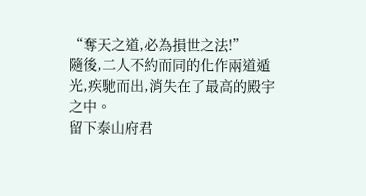“奪天之道,必為損世之法!”
隨後,二人不約而同的化作兩道遁光,疾馳而出,消失在了最高的殿宇之中。
留下泰山府君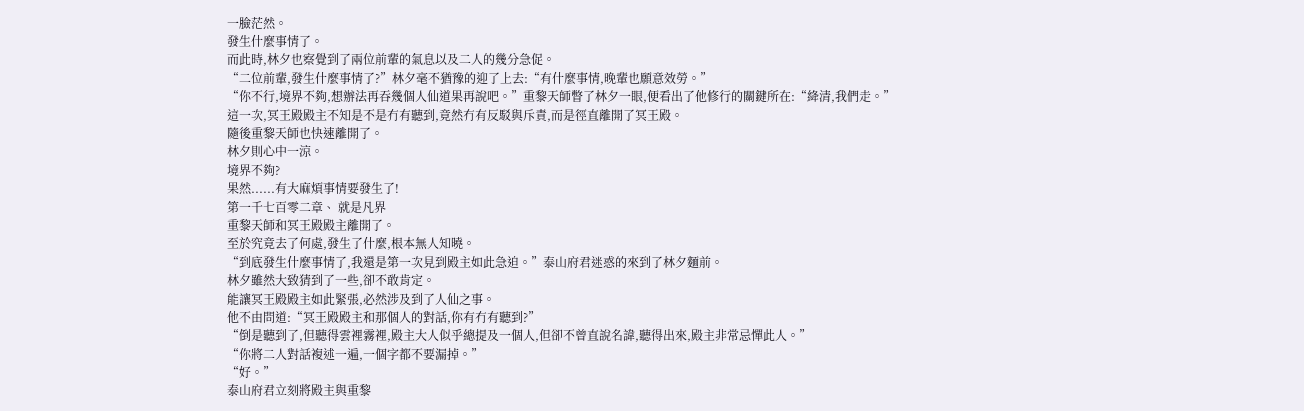一臉茫然。
發生什麼事情了。
而此時,林夕也察覺到了兩位前輩的氣息以及二人的幾分急促。
“二位前輩,發生什麼事情了?”林夕毫不猶豫的迎了上去:“有什麼事情,晚輩也願意效勞。”
“你不行,境界不夠,想辦法再吞幾個人仙道果再說吧。”重黎天師瞥了林夕一眼,便看出了他修行的關鍵所在:“絳清,我們走。”
這一次,冥王殿殿主不知是不是冇有聽到,竟然冇有反駁與斥責,而是徑直離開了冥王殿。
隨後重黎天師也快速離開了。
林夕則心中一涼。
境界不夠?
果然......有大麻煩事情要發生了!
第一千七百零二章、 就是凡界
重黎天師和冥王殿殿主離開了。
至於究竟去了何處,發生了什麼,根本無人知曉。
“到底發生什麼事情了,我還是第一次見到殿主如此急迫。”泰山府君迷惑的來到了林夕麵前。
林夕雖然大致猜到了一些,卻不敢肯定。
能讓冥王殿殿主如此緊張,必然涉及到了人仙之事。
他不由問道:“冥王殿殿主和那個人的對話,你有冇有聽到?”
“倒是聽到了,但聽得雲裡霧裡,殿主大人似乎總提及一個人,但卻不曾直說名諱,聽得出來,殿主非常忌憚此人。”
“你將二人對話複述一遍,一個字都不要漏掉。”
“好。”
泰山府君立刻將殿主與重黎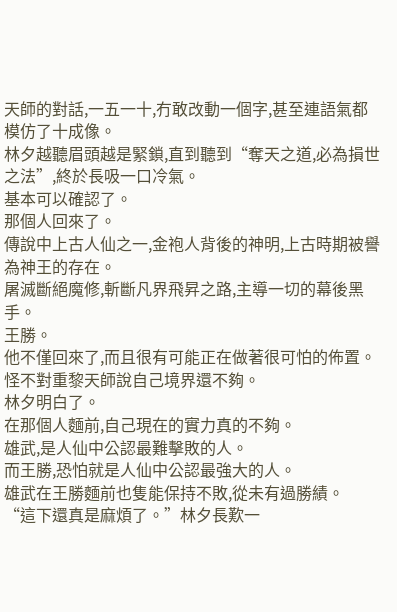天師的對話,一五一十,冇敢改動一個字,甚至連語氣都模仿了十成像。
林夕越聽眉頭越是緊鎖,直到聽到“奪天之道,必為損世之法”,終於長吸一口冷氣。
基本可以確認了。
那個人回來了。
傳說中上古人仙之一,金袍人背後的神明,上古時期被譽為神王的存在。
屠滅斷絕魔修,斬斷凡界飛昇之路,主導一切的幕後黑手。
王勝。
他不僅回來了,而且很有可能正在做著很可怕的佈置。
怪不對重黎天師說自己境界還不夠。
林夕明白了。
在那個人麵前,自己現在的實力真的不夠。
雄武,是人仙中公認最難擊敗的人。
而王勝,恐怕就是人仙中公認最強大的人。
雄武在王勝麵前也隻能保持不敗,從未有過勝績。
“這下還真是麻煩了。”林夕長歎一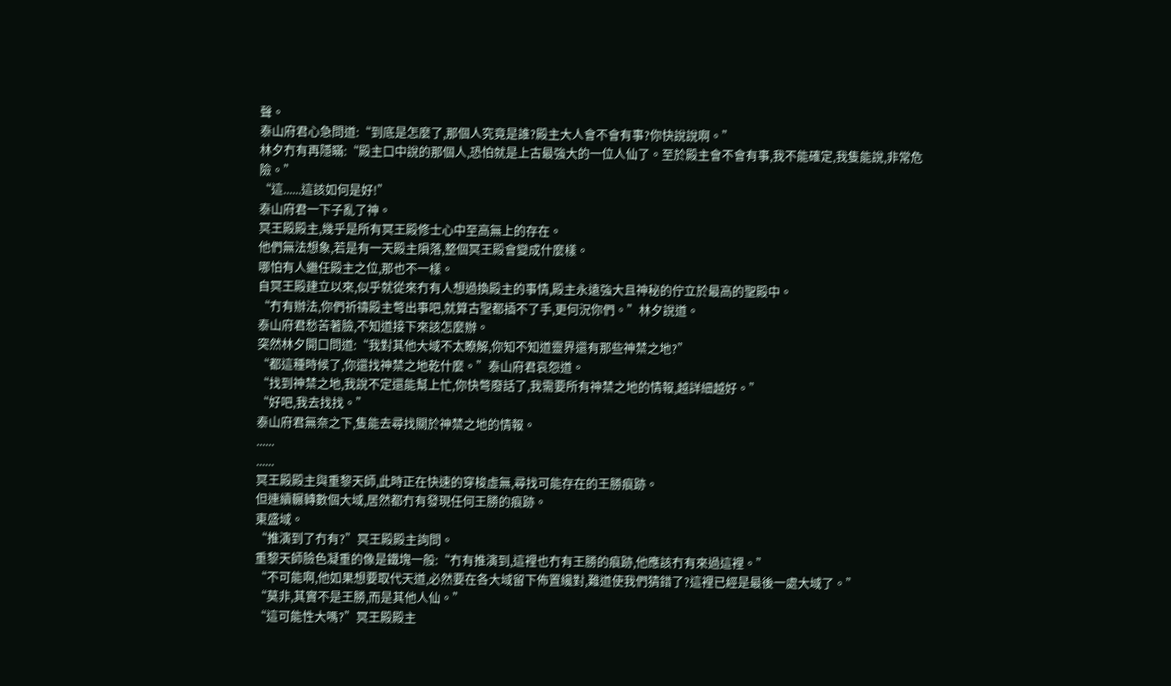聲。
泰山府君心急問道:“到底是怎麼了,那個人究竟是誰?殿主大人會不會有事?你快說說啊。”
林夕冇有再隱瞞:“殿主口中說的那個人,恐怕就是上古最強大的一位人仙了。至於殿主會不會有事,我不能確定,我隻能說,非常危險。”
“這......這該如何是好!”
泰山府君一下子亂了神。
冥王殿殿主,幾乎是所有冥王殿修士心中至高無上的存在。
他們無法想象,若是有一天殿主隕落,整個冥王殿會變成什麼樣。
哪怕有人繼任殿主之位,那也不一樣。
自冥王殿建立以來,似乎就從來冇有人想過換殿主的事情,殿主永遠強大且神秘的佇立於最高的聖殿中。
“冇有辦法,你們祈禱殿主彆出事吧,就算古聖都插不了手,更何況你們。”林夕說道。
泰山府君愁苦著臉,不知道接下來該怎麼辦。
突然林夕開口問道:“我對其他大域不太瞭解,你知不知道靈界還有那些神禁之地?”
“都這種時候了,你還找神禁之地乾什麼。”泰山府君哀怨道。
“找到神禁之地,我說不定還能幫上忙,你快彆廢話了,我需要所有神禁之地的情報,越詳細越好。”
“好吧,我去找找。”
泰山府君無奈之下,隻能去尋找關於神禁之地的情報。
......
......
冥王殿殿主與重黎天師,此時正在快速的穿梭虛無,尋找可能存在的王勝痕跡。
但連續輾轉數個大域,居然都冇有發現任何王勝的痕跡。
東盛域。
“推演到了冇有?”冥王殿殿主詢問。
重黎天師臉色凝重的像是鐵塊一般:“冇有推演到,這裡也冇有王勝的痕跡,他應該冇有來過這裡。”
“不可能啊,他如果想要取代天道,必然要在各大域留下佈置纔對,難道使我們猜錯了?這裡已經是最後一處大域了。”
“莫非,其實不是王勝,而是其他人仙。”
“這可能性大嗎?”冥王殿殿主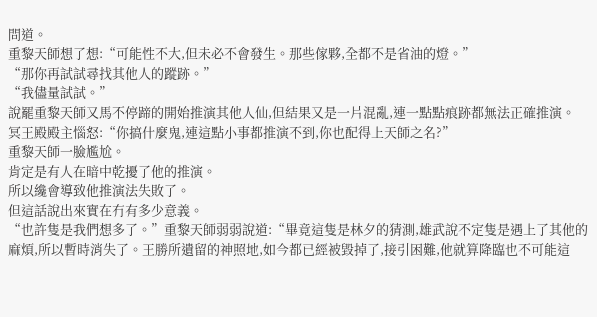問道。
重黎天師想了想:“可能性不大,但未必不會發生。那些傢夥,全都不是省油的燈。”
“那你再試試尋找其他人的蹤跡。”
“我儘量試試。”
說罷重黎天師又馬不停蹄的開始推演其他人仙,但結果又是一片混亂,連一點點痕跡都無法正確推演。
冥王殿殿主惱怒:“你搞什麼鬼,連這點小事都推演不到,你也配得上天師之名?”
重黎天師一臉尷尬。
肯定是有人在暗中乾擾了他的推演。
所以纔會導致他推演法失敗了。
但這話說出來實在冇有多少意義。
“也許隻是我們想多了。”重黎天師弱弱說道:“畢竟這隻是林夕的猜測,雄武說不定隻是遇上了其他的麻煩,所以暫時消失了。王勝所遺留的神照地,如今都已經被毀掉了,接引困難,他就算降臨也不可能這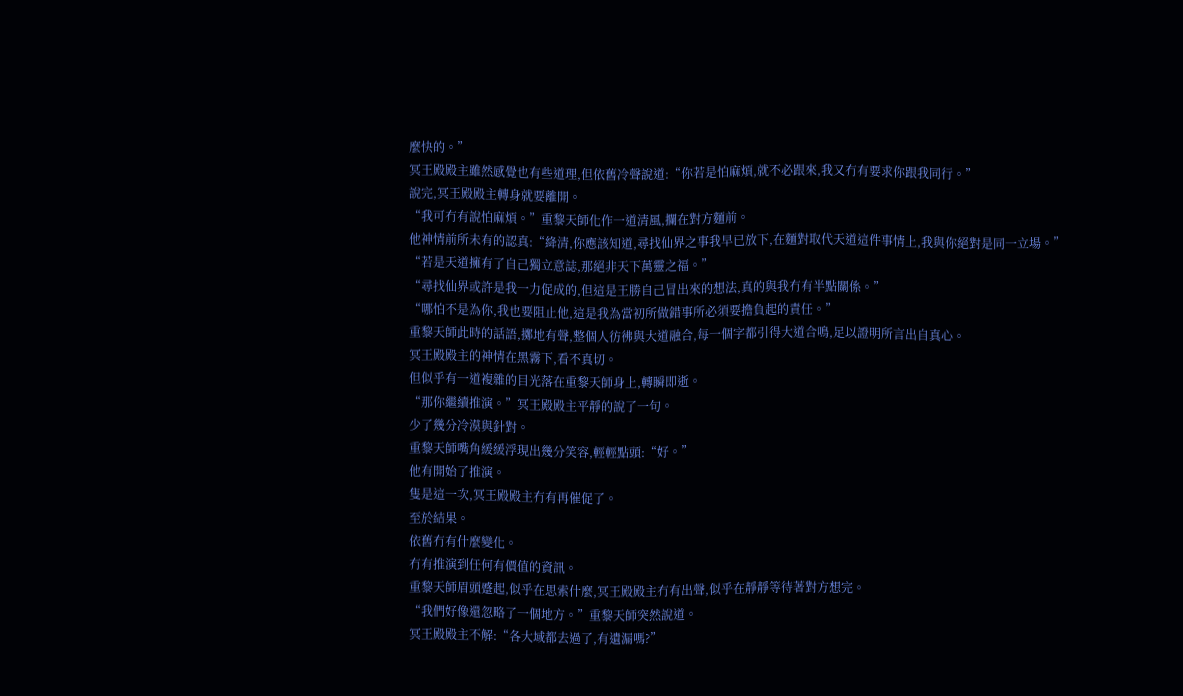麼快的。”
冥王殿殿主雖然感覺也有些道理,但依舊冷聲說道:“你若是怕麻煩,就不必跟來,我又冇有要求你跟我同行。”
說完,冥王殿殿主轉身就要離開。
“我可冇有說怕麻煩。”重黎天師化作一道清風,攔在對方麵前。
他神情前所未有的認真:“絳清,你應該知道,尋找仙界之事我早已放下,在麵對取代天道這件事情上,我與你絕對是同一立場。”
“若是天道擁有了自己獨立意誌,那絕非天下萬靈之福。”
“尋找仙界或許是我一力促成的,但這是王勝自己冒出來的想法,真的與我冇有半點關係。”
“哪怕不是為你,我也要阻止他,這是我為當初所做錯事所必須要擔負起的責任。”
重黎天師此時的話語,擲地有聲,整個人彷彿與大道融合,每一個字都引得大道合鳴,足以證明所言出自真心。
冥王殿殿主的神情在黑霧下,看不真切。
但似乎有一道複雜的目光落在重黎天師身上,轉瞬即逝。
“那你繼續推演。”冥王殿殿主平靜的說了一句。
少了幾分冷漠與針對。
重黎天師嘴角緩緩浮現出幾分笑容,輕輕點頭:“好。”
他有開始了推演。
隻是這一次,冥王殿殿主冇有再催促了。
至於結果。
依舊冇有什麼變化。
冇有推演到任何有價值的資訊。
重黎天師眉頭蹙起,似乎在思索什麼,冥王殿殿主冇有出聲,似乎在靜靜等待著對方想完。
“我們好像還忽略了一個地方。”重黎天師突然說道。
冥王殿殿主不解:“各大域都去過了,有遺漏嗎?”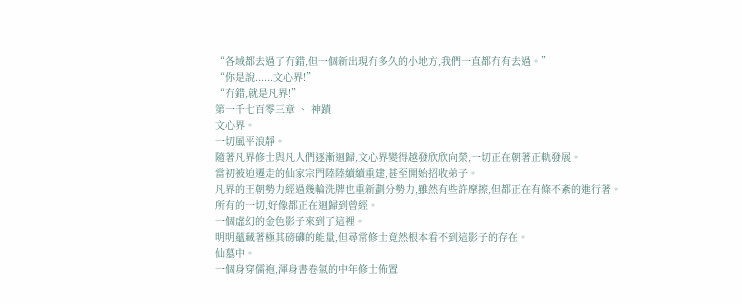“各域都去過了冇錯,但一個新出現冇多久的小地方,我們一直都冇有去過。”
“你是說......文心界!”
“冇錯,就是凡界!”
第一千七百零三章 、 神蹟
文心界。
一切風平浪靜。
隨著凡界修士與凡人們逐漸迴歸,文心界變得越發欣欣向榮,一切正在朝著正軌發展。
當初被迫遷走的仙家宗門陸陸續續重建,甚至開始招收弟子。
凡界的王朝勢力經過幾輪洗牌也重新劃分勢力,雖然有些許摩擦,但都正在有條不紊的進行著。
所有的一切,好像都正在迴歸到曾經。
一個虛幻的金色影子來到了這裡。
明明蘊藏著極其磅礴的能量,但尋常修士竟然根本看不到這影子的存在。
仙墓中。
一個身穿儒袍,渾身書卷氣的中年修士佈置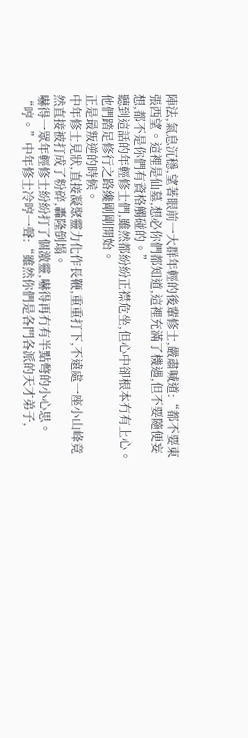陣法,氣息沉穩,望著眼前一大群年輕的後輩修士,嚴肅喊道:“都不要東張西望。這裡是仙墓,想必你們都知道,這裡充滿了機遇,但不要隨便妄想,都不是你們有資格觸碰的。”
聽到這話的年輕修士們,雖然都紛紛正襟危坐,但心中卻根本冇有上心。
他們踏足修行之路纔剛剛開始。
正是最叛逆的時候。
中年修士見狀,直接凝聚靈力化作長鞭,重重打下,不遠處一座小山峰竟然直接被打成了粉碎,轟隆倒塌。
嚇得一眾年輕修士紛紛打了個激靈,嚇得再冇有半點彆的小心思。
“哼。”中年修士冷哼一聲:“雖然你們是各門各派的天才弟子,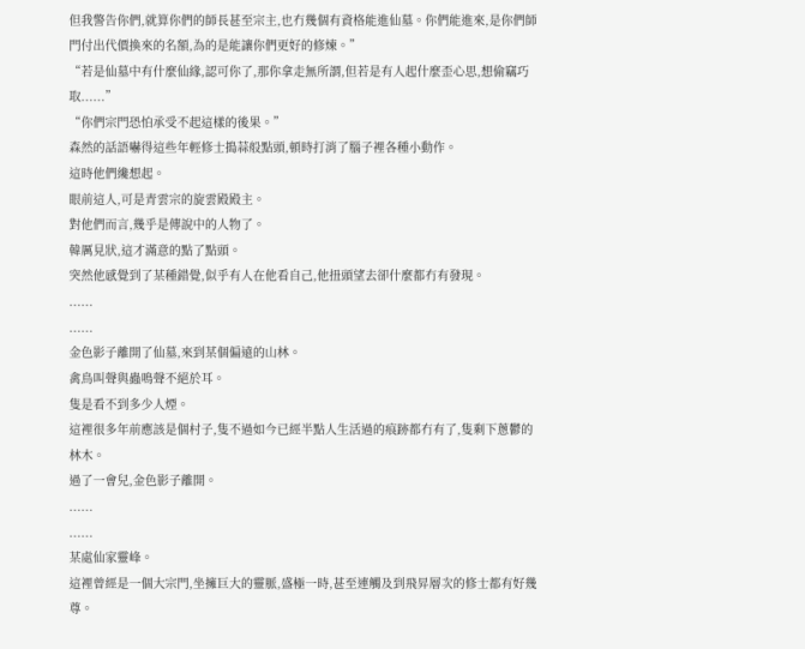但我警告你們,就算你們的師長甚至宗主,也冇幾個有資格能進仙墓。你們能進來,是你們師門付出代價換來的名額,為的是能讓你們更好的修煉。”
“若是仙墓中有什麼仙緣,認可你了,那你拿走無所謂,但若是有人起什麼歪心思,想偷竊巧取......”
“你們宗門恐怕承受不起這樣的後果。”
森然的話語嚇得這些年輕修士搗蒜般點頭,頓時打消了腦子裡各種小動作。
這時他們纔想起。
眼前這人,可是青雲宗的旋雲殿殿主。
對他們而言,幾乎是傳說中的人物了。
韓厲見狀,這才滿意的點了點頭。
突然他感覺到了某種錯覺,似乎有人在他看自己,他扭頭望去卻什麼都冇有發現。
......
......
金色影子離開了仙墓,來到某個偏遠的山林。
禽鳥叫聲與蟲鳴聲不絕於耳。
隻是看不到多少人煙。
這裡很多年前應該是個村子,隻不過如今已經半點人生活過的痕跡都冇有了,隻剩下蔥鬱的林木。
過了一會兒,金色影子離開。
......
......
某處仙家靈峰。
這裡曾經是一個大宗門,坐擁巨大的靈脈,盛極一時,甚至連觸及到飛昇層次的修士都有好幾尊。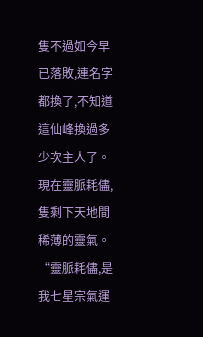隻不過如今早已落敗,連名字都換了,不知道這仙峰換過多少次主人了。
現在靈脈耗儘,隻剩下天地間稀薄的靈氣。
“靈脈耗儘,是我七星宗氣運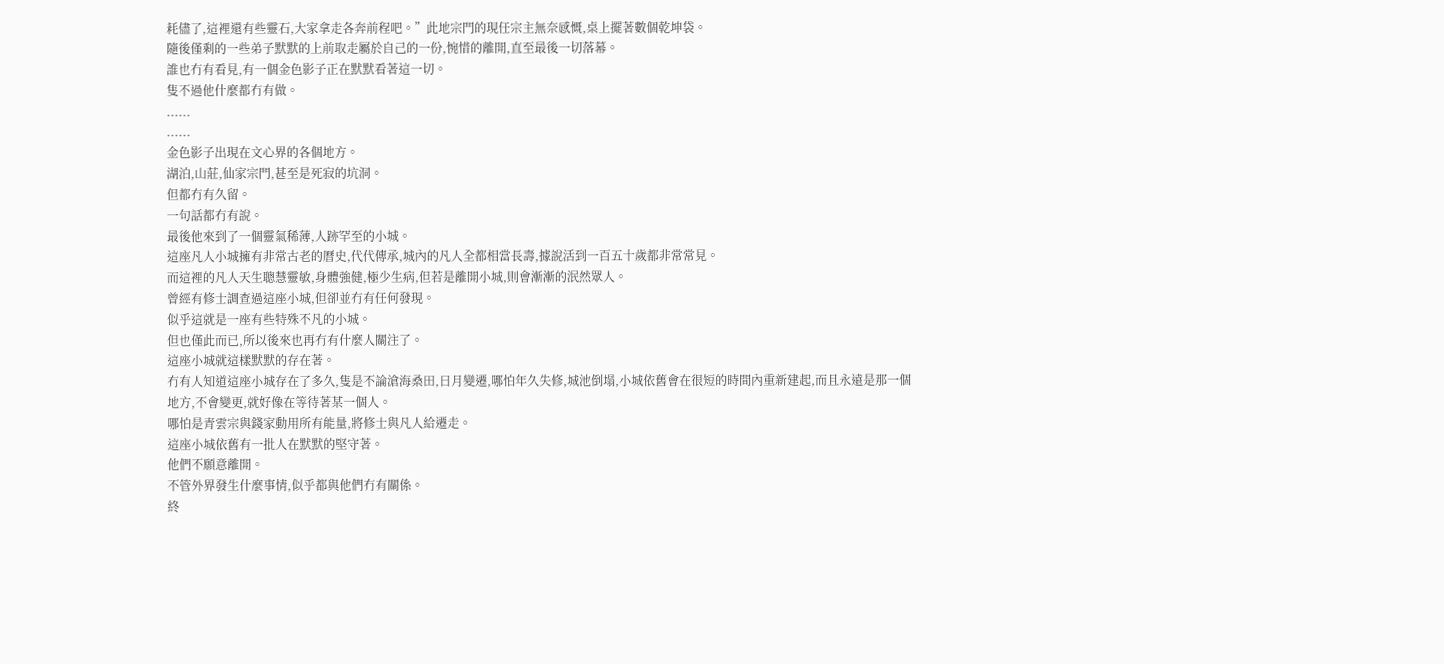耗儘了,這裡還有些靈石,大家拿走各奔前程吧。”此地宗門的現任宗主無奈感慨,桌上擺著數個乾坤袋。
隨後僅剩的一些弟子默默的上前取走屬於自己的一份,惋惜的離開,直至最後一切落幕。
誰也冇有看見,有一個金色影子正在默默看著這一切。
隻不過他什麼都冇有做。
......
......
金色影子出現在文心界的各個地方。
湖泊,山莊,仙家宗門,甚至是死寂的坑洞。
但都冇有久留。
一句話都冇有說。
最後他來到了一個靈氣稀薄,人跡罕至的小城。
這座凡人小城擁有非常古老的曆史,代代傳承,城內的凡人全都相當長壽,據說活到一百五十歲都非常常見。
而這裡的凡人天生聰慧靈敏,身體強健,極少生病,但若是離開小城,則會漸漸的泯然眾人。
曾經有修士調查過這座小城,但卻並冇有任何發現。
似乎這就是一座有些特殊不凡的小城。
但也僅此而已,所以後來也再冇有什麼人關注了。
這座小城就這樣默默的存在著。
冇有人知道這座小城存在了多久,隻是不論滄海桑田,日月變遷,哪怕年久失修,城池倒塌,小城依舊會在很短的時間內重新建起,而且永遠是那一個地方,不會變更,就好像在等待著某一個人。
哪怕是青雲宗與錢家動用所有能量,將修士與凡人給遷走。
這座小城依舊有一批人在默默的堅守著。
他們不願意離開。
不管外界發生什麼事情,似乎都與他們冇有關係。
終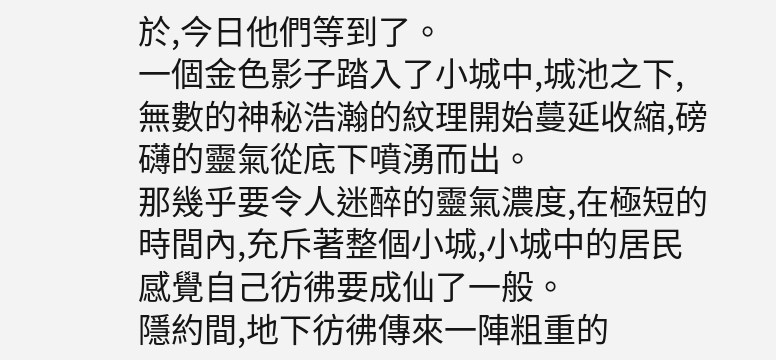於,今日他們等到了。
一個金色影子踏入了小城中,城池之下,無數的神秘浩瀚的紋理開始蔓延收縮,磅礴的靈氣從底下噴湧而出。
那幾乎要令人迷醉的靈氣濃度,在極短的時間內,充斥著整個小城,小城中的居民感覺自己彷彿要成仙了一般。
隱約間,地下彷彿傳來一陣粗重的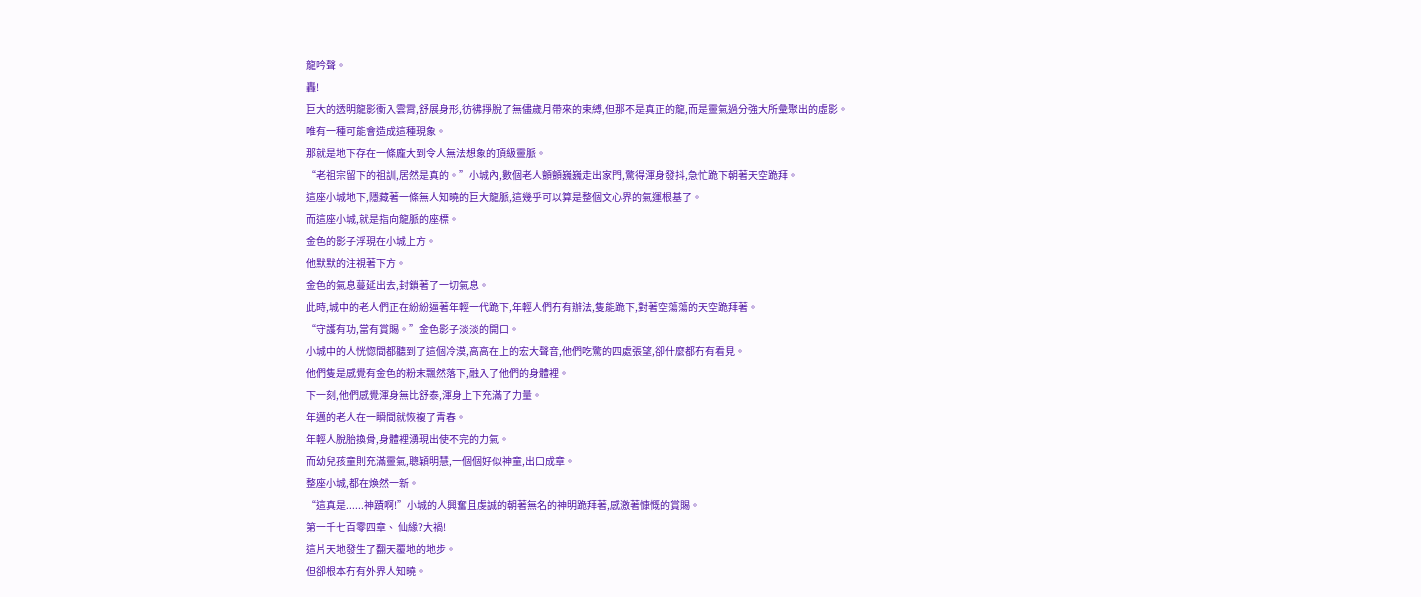龍吟聲。
轟!
巨大的透明龍影衝入雲霄,舒展身形,彷彿掙脫了無儘歲月帶來的束縛,但那不是真正的龍,而是靈氣過分強大所彙聚出的虛影。
唯有一種可能會造成這種現象。
那就是地下存在一條龐大到令人無法想象的頂級靈脈。
“老祖宗留下的祖訓,居然是真的。”小城內,數個老人顫顫巍巍走出家門,驚得渾身發抖,急忙跪下朝著天空跪拜。
這座小城地下,隱藏著一條無人知曉的巨大龍脈,這幾乎可以算是整個文心界的氣運根基了。
而這座小城,就是指向龍脈的座標。
金色的影子浮現在小城上方。
他默默的注視著下方。
金色的氣息蔓延出去,封鎖著了一切氣息。
此時,城中的老人們正在紛紛逼著年輕一代跪下,年輕人們冇有辦法,隻能跪下,對著空蕩蕩的天空跪拜著。
“守護有功,當有賞賜。”金色影子淡淡的開口。
小城中的人恍惚間都聽到了這個冷漠,高高在上的宏大聲音,他們吃驚的四處張望,卻什麼都冇有看見。
他們隻是感覺有金色的粉末飄然落下,融入了他們的身體裡。
下一刻,他們感覺渾身無比舒泰,渾身上下充滿了力量。
年邁的老人在一瞬間就恢複了青春。
年輕人脫胎換骨,身體裡湧現出使不完的力氣。
而幼兒孩童則充滿靈氣,聰穎明慧,一個個好似神童,出口成章。
整座小城,都在煥然一新。
“這真是......神蹟啊!”小城的人興奮且虔誠的朝著無名的神明跪拜著,感激著慷慨的賞賜。
第一千七百零四章、 仙緣?大禍!
這片天地發生了翻天覆地的地步。
但卻根本冇有外界人知曉。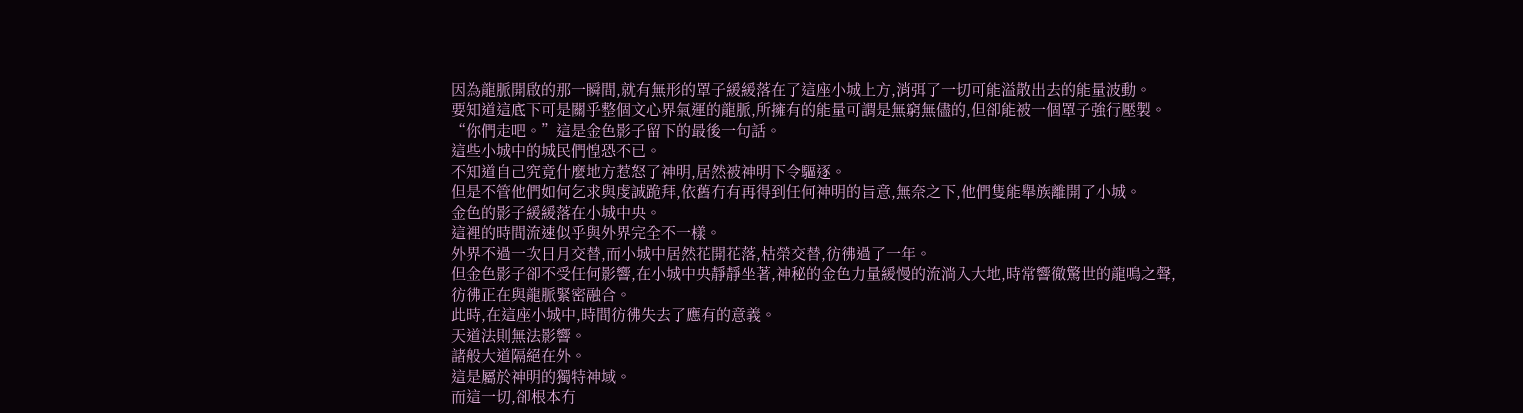因為龍脈開啟的那一瞬間,就有無形的罩子緩緩落在了這座小城上方,消弭了一切可能溢散出去的能量波動。
要知道這底下可是關乎整個文心界氣運的龍脈,所擁有的能量可謂是無窮無儘的,但卻能被一個罩子強行壓製。
“你們走吧。”這是金色影子留下的最後一句話。
這些小城中的城民們惶恐不已。
不知道自己究竟什麼地方惹怒了神明,居然被神明下令驅逐。
但是不管他們如何乞求與虔誠跪拜,依舊冇有再得到任何神明的旨意,無奈之下,他們隻能舉族離開了小城。
金色的影子緩緩落在小城中央。
這裡的時間流速似乎與外界完全不一樣。
外界不過一次日月交替,而小城中居然花開花落,枯榮交替,彷彿過了一年。
但金色影子卻不受任何影響,在小城中央靜靜坐著,神秘的金色力量緩慢的流淌入大地,時常響徹驚世的龍鳴之聲,彷彿正在與龍脈緊密融合。
此時,在這座小城中,時間彷彿失去了應有的意義。
天道法則無法影響。
諸般大道隔絕在外。
這是屬於神明的獨特神域。
而這一切,卻根本冇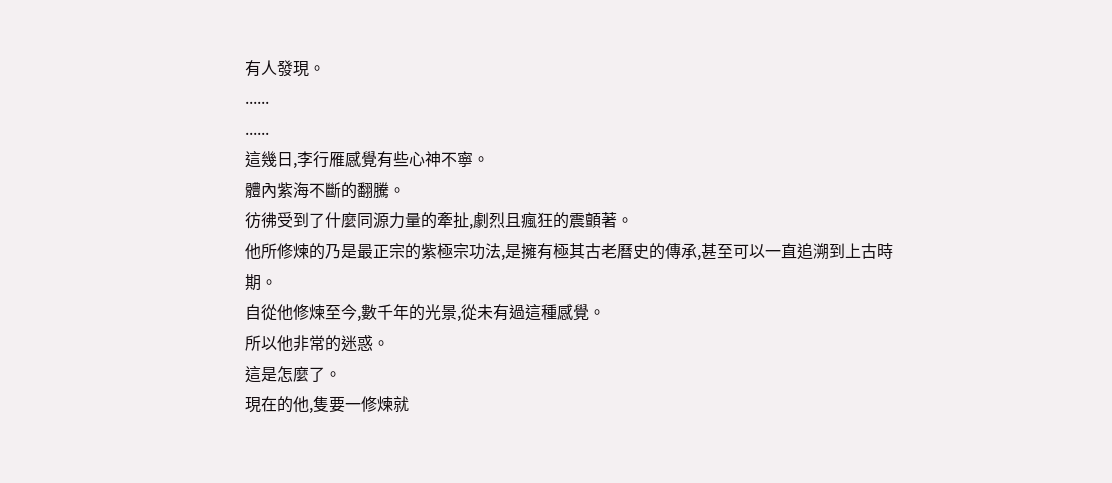有人發現。
......
......
這幾日,李行雁感覺有些心神不寧。
體內紫海不斷的翻騰。
彷彿受到了什麼同源力量的牽扯,劇烈且瘋狂的震顫著。
他所修煉的乃是最正宗的紫極宗功法,是擁有極其古老曆史的傳承,甚至可以一直追溯到上古時期。
自從他修煉至今,數千年的光景,從未有過這種感覺。
所以他非常的迷惑。
這是怎麼了。
現在的他,隻要一修煉就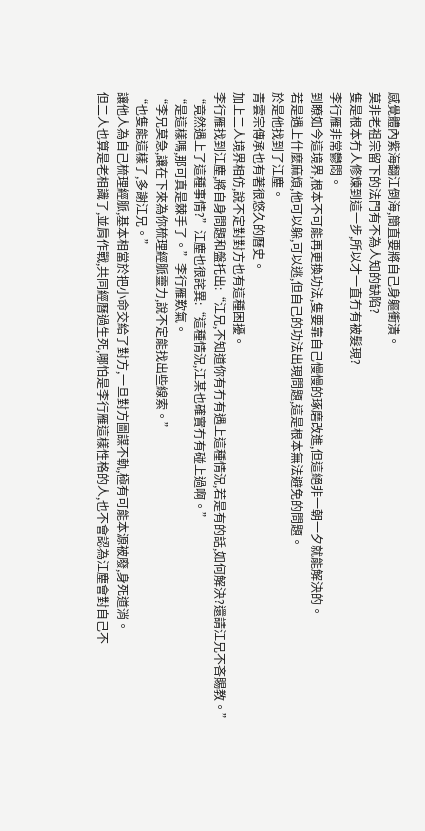感覺體內紫海翻江倒海,簡直要將自己身軀衝潰。
莫非老祖宗留下的法門有不為人知的缺陷?
隻是根本冇人修煉到這一步,所以才一直冇有被髮現?
李行雁非常鬱悶。
到瞭如今這境界,根本不可能再更換功法,隻要靠自己慢慢的琢磨改進,但這絕非一朝一夕就能解決的。
若是遇上什麼麻煩,他可以躲,可以逃,但自己的功法出現問題,這是根本無法避免的問題。
於是他找到了江塵。
青雲宗傳承也有著很悠久的曆史。
加上二人境界相仿,說不定對對方也有這種困擾。
李行雁找到江塵,將自身問題和盤托出:“江兄,不知道你有冇有遇上這種情況,若是有的話,如何解決?還請江兄不吝賜教。”
“竟然遇上了這種事情?”江塵也很詫異:“這種情況,江某也確實冇有碰上過啊。”
“是這樣嗎,那可真是棘手了。”李行雁歎氣。
“李兄莫急,讓在下來為你梳理經脈靈力,說不定能找出些線索。”
“也隻能這樣了,多謝江兄。”
讓他人為自己梳理經脈,基本相當於把小命交給了對方,一旦對方圖謀不軌,極有可能本源被廢,身死道消。
但二人也算是老相識了,並肩作戰,共同經曆過生死,哪怕是李行雁這樣性格的人,也不會認為江塵會對自己不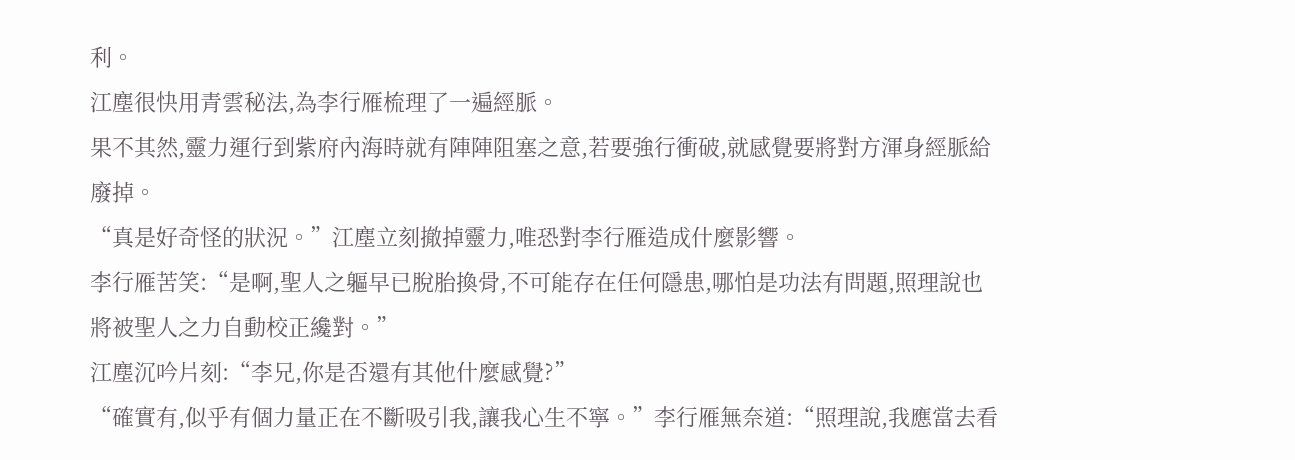利。
江塵很快用青雲秘法,為李行雁梳理了一遍經脈。
果不其然,靈力運行到紫府內海時就有陣陣阻塞之意,若要強行衝破,就感覺要將對方渾身經脈給廢掉。
“真是好奇怪的狀況。”江塵立刻撤掉靈力,唯恐對李行雁造成什麼影響。
李行雁苦笑:“是啊,聖人之軀早已脫胎換骨,不可能存在任何隱患,哪怕是功法有問題,照理說也將被聖人之力自動校正纔對。”
江塵沉吟片刻:“李兄,你是否還有其他什麼感覺?”
“確實有,似乎有個力量正在不斷吸引我,讓我心生不寧。”李行雁無奈道:“照理說,我應當去看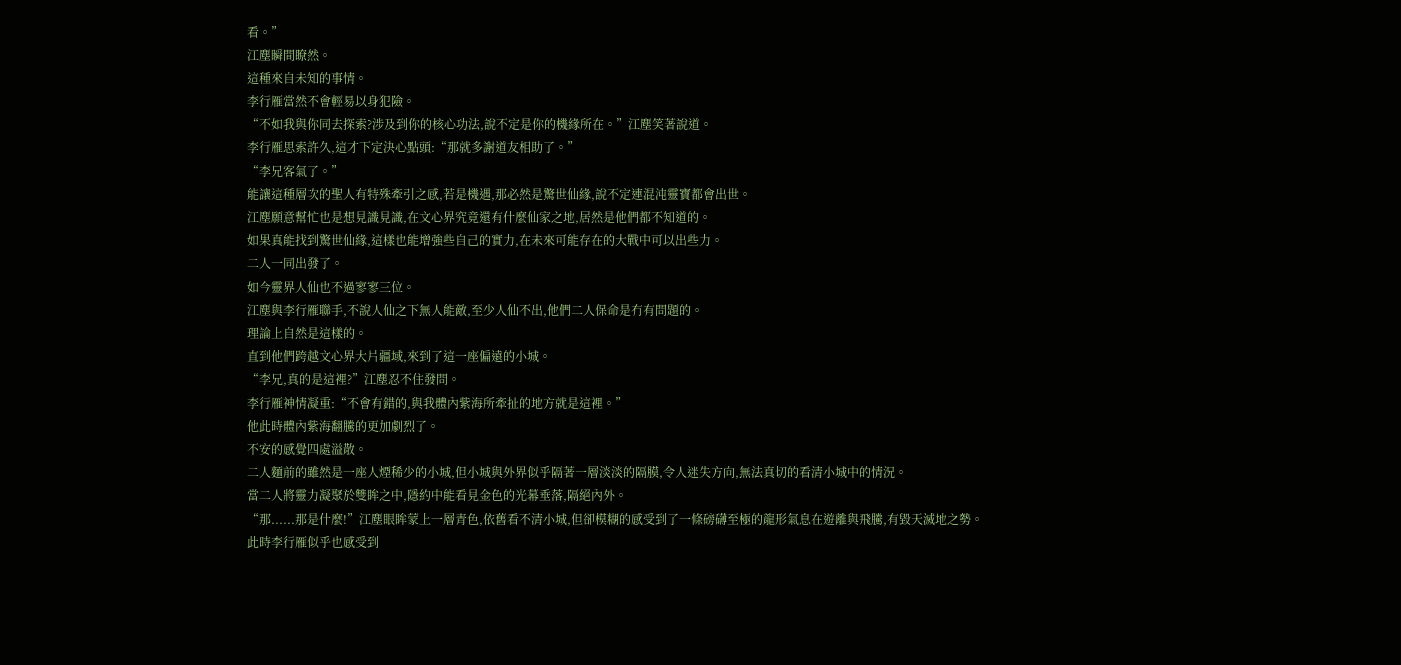看。”
江塵瞬間瞭然。
這種來自未知的事情。
李行雁當然不會輕易以身犯險。
“不如我與你同去探索?涉及到你的核心功法,說不定是你的機緣所在。”江塵笑著說道。
李行雁思索許久,這才下定決心點頭:“那就多謝道友相助了。”
“李兄客氣了。”
能讓這種層次的聖人有特殊牽引之感,若是機遇,那必然是驚世仙緣,說不定連混沌靈寶都會出世。
江塵願意幫忙也是想見識見識,在文心界究竟還有什麼仙家之地,居然是他們都不知道的。
如果真能找到驚世仙緣,這樣也能增強些自己的實力,在未來可能存在的大戰中可以出些力。
二人一同出發了。
如今靈界人仙也不過寥寥三位。
江塵與李行雁聯手,不說人仙之下無人能敵,至少人仙不出,他們二人保命是冇有問題的。
理論上自然是這樣的。
直到他們跨越文心界大片疆域,來到了這一座偏遠的小城。
“李兄,真的是這裡?”江塵忍不住發問。
李行雁神情凝重:“不會有錯的,與我體內紫海所牽扯的地方就是這裡。”
他此時體內紫海翻騰的更加劇烈了。
不安的感覺四處溢散。
二人麵前的雖然是一座人煙稀少的小城,但小城與外界似乎隔著一層淡淡的隔膜,令人迷失方向,無法真切的看清小城中的情況。
當二人將靈力凝聚於雙眸之中,隱約中能看見金色的光幕垂落,隔絕內外。
“那......那是什麼!”江塵眼眸蒙上一層青色,依舊看不清小城,但卻模糊的感受到了一條磅礴至極的龍形氣息在遊離與飛騰,有毀天滅地之勢。
此時李行雁似乎也感受到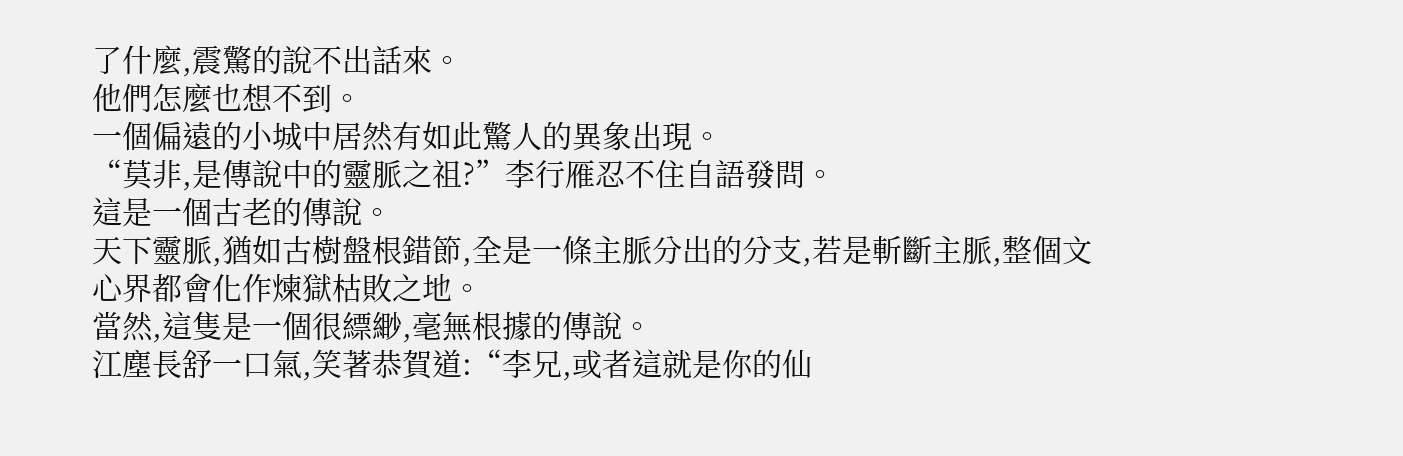了什麼,震驚的說不出話來。
他們怎麼也想不到。
一個偏遠的小城中居然有如此驚人的異象出現。
“莫非,是傳說中的靈脈之祖?”李行雁忍不住自語發問。
這是一個古老的傳說。
天下靈脈,猶如古樹盤根錯節,全是一條主脈分出的分支,若是斬斷主脈,整個文心界都會化作煉獄枯敗之地。
當然,這隻是一個很縹緲,毫無根據的傳說。
江塵長舒一口氣,笑著恭賀道:“李兄,或者這就是你的仙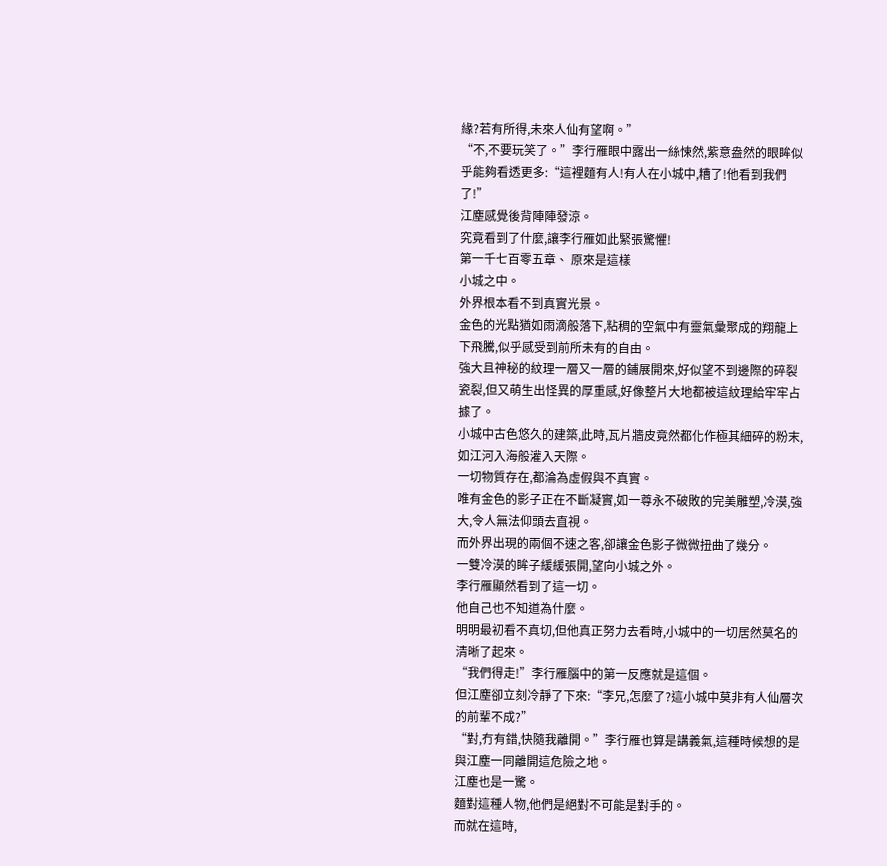緣?若有所得,未來人仙有望啊。”
“不,不要玩笑了。”李行雁眼中露出一絲悚然,紫意盎然的眼眸似乎能夠看透更多:“這裡麵有人!有人在小城中,糟了!他看到我們了!”
江塵感覺後背陣陣發涼。
究竟看到了什麼,讓李行雁如此緊張驚懼!
第一千七百零五章、 原來是這樣
小城之中。
外界根本看不到真實光景。
金色的光點猶如雨滴般落下,粘稠的空氣中有靈氣彙聚成的翔龍上下飛騰,似乎感受到前所未有的自由。
強大且神秘的紋理一層又一層的鋪展開來,好似望不到邊際的碎裂瓷裂,但又萌生出怪異的厚重感,好像整片大地都被這紋理給牢牢占據了。
小城中古色悠久的建築,此時,瓦片牆皮竟然都化作極其細碎的粉末,如江河入海般灌入天際。
一切物質存在,都淪為虛假與不真實。
唯有金色的影子正在不斷凝實,如一尊永不破敗的完美雕塑,冷漠,強大,令人無法仰頭去直視。
而外界出現的兩個不速之客,卻讓金色影子微微扭曲了幾分。
一雙冷漠的眸子緩緩張開,望向小城之外。
李行雁顯然看到了這一切。
他自己也不知道為什麼。
明明最初看不真切,但他真正努力去看時,小城中的一切居然莫名的清晰了起來。
“我們得走!”李行雁腦中的第一反應就是這個。
但江塵卻立刻冷靜了下來:“李兄,怎麼了?這小城中莫非有人仙層次的前輩不成?”
“對,冇有錯,快隨我離開。”李行雁也算是講義氣,這種時候想的是與江塵一同離開這危險之地。
江塵也是一驚。
麵對這種人物,他們是絕對不可能是對手的。
而就在這時,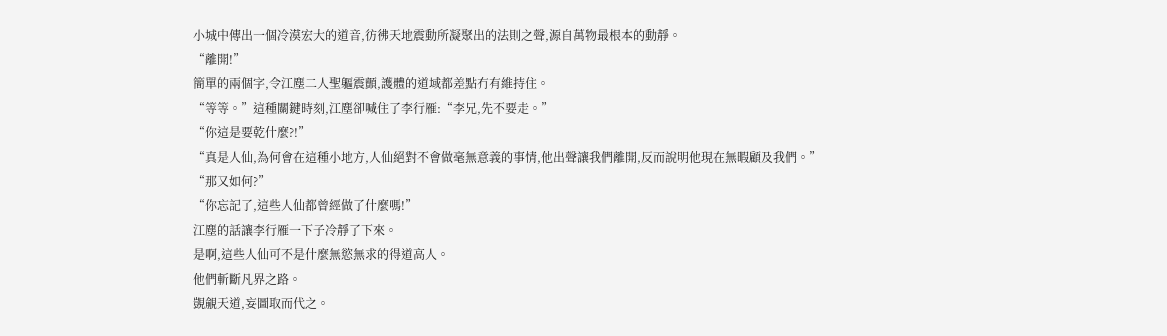小城中傳出一個冷漠宏大的道音,彷彿天地震動所凝聚出的法則之聲,源自萬物最根本的動靜。
“離開!”
簡單的兩個字,令江塵二人聖軀震顫,護體的道域都差點冇有維持住。
“等等。”這種關鍵時刻,江塵卻喊住了李行雁:“李兄,先不要走。”
“你這是要乾什麼?!”
“真是人仙,為何會在這種小地方,人仙絕對不會做毫無意義的事情,他出聲讓我們離開,反而說明他現在無暇顧及我們。”
“那又如何?”
“你忘記了,這些人仙都曾經做了什麼嗎!”
江塵的話讓李行雁一下子冷靜了下來。
是啊,這些人仙可不是什麼無慾無求的得道高人。
他們斬斷凡界之路。
覬覦天道,妄圖取而代之。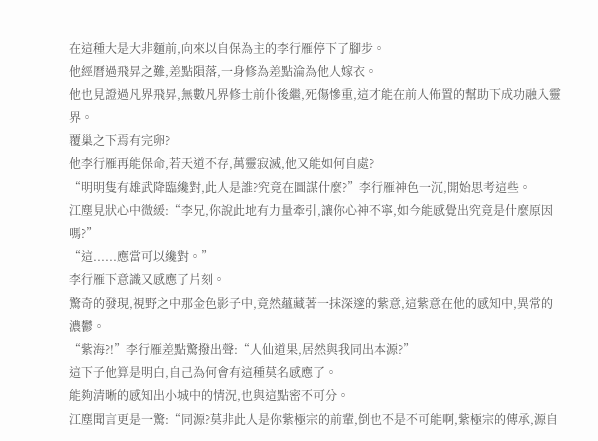在這種大是大非麵前,向來以自保為主的李行雁停下了腳步。
他經曆過飛昇之難,差點隕落,一身修為差點淪為他人嫁衣。
他也見證過凡界飛昇,無數凡界修士前仆後繼,死傷慘重,這才能在前人佈置的幫助下成功融入靈界。
覆巢之下焉有完卵?
他李行雁再能保命,若天道不存,萬靈寂滅,他又能如何自處?
“明明隻有雄武降臨纔對,此人是誰?究竟在圖謀什麼?”李行雁神色一沉,開始思考這些。
江塵見狀心中微緩:“李兄,你說此地有力量牽引,讓你心神不寧,如今能感覺出究竟是什麼原因嗎?”
“這......應當可以纔對。”
李行雁下意識又感應了片刻。
驚奇的發現,視野之中那金色影子中,竟然蘊藏著一抹深邃的紫意,這紫意在他的感知中,異常的濃鬱。
“紫海?!”李行雁差點驚撥出聲:“人仙道果,居然與我同出本源?”
這下子他算是明白,自己為何會有這種莫名感應了。
能夠清晰的感知出小城中的情況,也與這點密不可分。
江塵聞言更是一驚:“同源?莫非此人是你紫極宗的前輩,倒也不是不可能啊,紫極宗的傳承,源自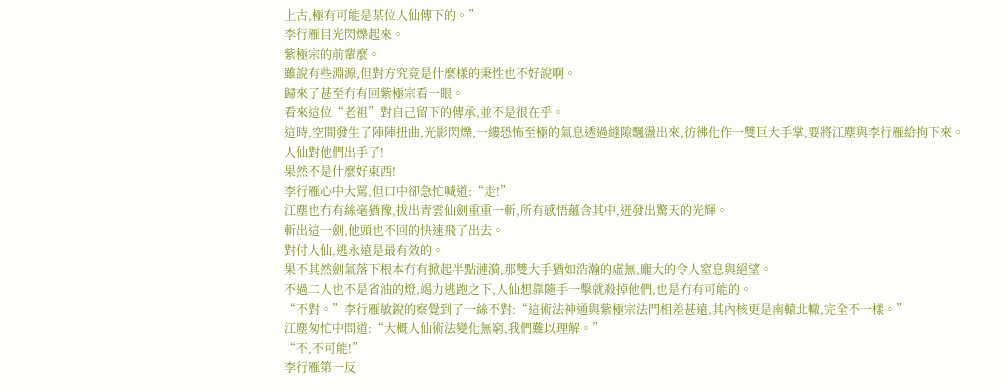上古,極有可能是某位人仙傳下的。”
李行雁目光閃爍起來。
紫極宗的前輩麼。
雖說有些淵源,但對方究竟是什麼樣的秉性也不好說啊。
歸來了甚至冇有回紫極宗看一眼。
看來這位“老祖”對自己留下的傳承,並不是很在乎。
這時,空間發生了陣陣扭曲,光影閃爍,一縷恐怖至極的氣息透過縫隙飄盪出來,彷彿化作一雙巨大手掌,要將江塵與李行雁給拘下來。
人仙對他們出手了!
果然不是什麼好東西!
李行雁心中大罵,但口中卻急忙喊道:“走!”
江塵也冇有絲毫猶豫,拔出青雲仙劍重重一斬,所有感悟蘊含其中,迸發出驚天的光輝。
斬出這一劍,他頭也不回的快速飛了出去。
對付人仙,逃永遠是最有效的。
果不其然劍氣落下根本冇有掀起半點漣漪,那雙大手猶如浩瀚的虛無,龐大的令人窒息與絕望。
不過二人也不是省油的燈,竭力逃跑之下,人仙想靠隨手一擊就殺掉他們,也是冇有可能的。
“不對。”李行雁敏銳的察覺到了一絲不對:“這術法神通與紫極宗法門相差甚遠,其內核更是南轅北轍,完全不一樣。”
江塵匆忙中問道:“大概人仙術法變化無窮,我們難以理解。”
“不,不可能!”
李行雁第一反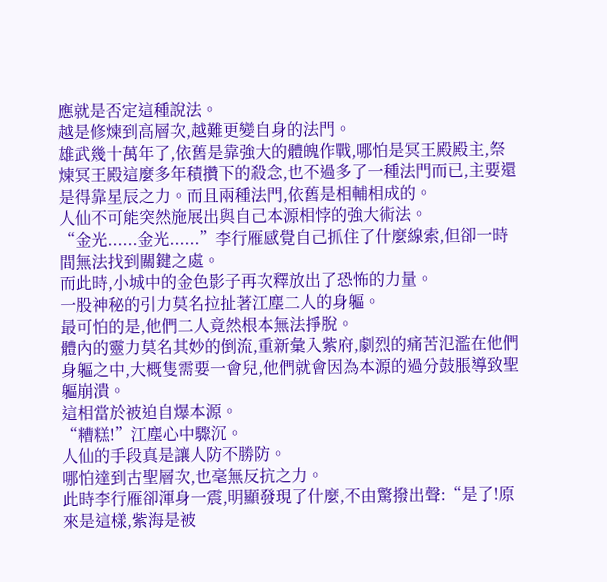應就是否定這種說法。
越是修煉到高層次,越難更變自身的法門。
雄武幾十萬年了,依舊是靠強大的體魄作戰,哪怕是冥王殿殿主,祭煉冥王殿這麼多年積攢下的殺念,也不過多了一種法門而已,主要還是得靠星辰之力。而且兩種法門,依舊是相輔相成的。
人仙不可能突然施展出與自己本源相悖的強大術法。
“金光......金光......”李行雁感覺自己抓住了什麼線索,但卻一時間無法找到關鍵之處。
而此時,小城中的金色影子再次釋放出了恐怖的力量。
一股神秘的引力莫名拉扯著江塵二人的身軀。
最可怕的是,他們二人竟然根本無法掙脫。
體內的靈力莫名其妙的倒流,重新彙入紫府,劇烈的痛苦氾濫在他們身軀之中,大概隻需要一會兒,他們就會因為本源的過分鼓脹導致聖軀崩潰。
這相當於被迫自爆本源。
“糟糕!”江塵心中驟沉。
人仙的手段真是讓人防不勝防。
哪怕達到古聖層次,也毫無反抗之力。
此時李行雁卻渾身一震,明顯發現了什麼,不由驚撥出聲:“是了!原來是這樣,紫海是被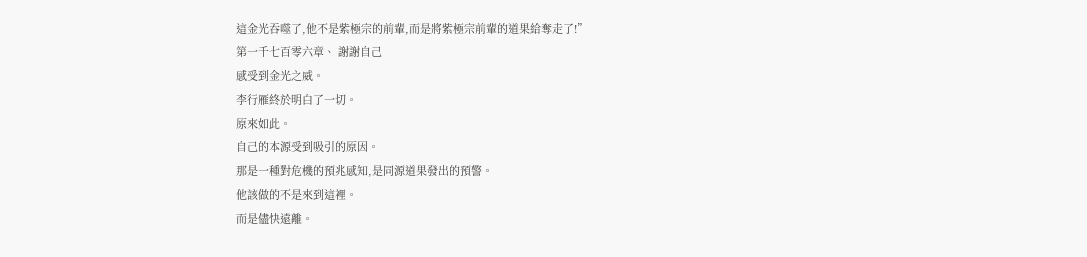這金光吞噬了,他不是紫極宗的前輩,而是將紫極宗前輩的道果給奪走了!”
第一千七百零六章、 謝謝自己
感受到金光之威。
李行雁終於明白了一切。
原來如此。
自己的本源受到吸引的原因。
那是一種對危機的預兆感知,是同源道果發出的預警。
他該做的不是來到這裡。
而是儘快遠離。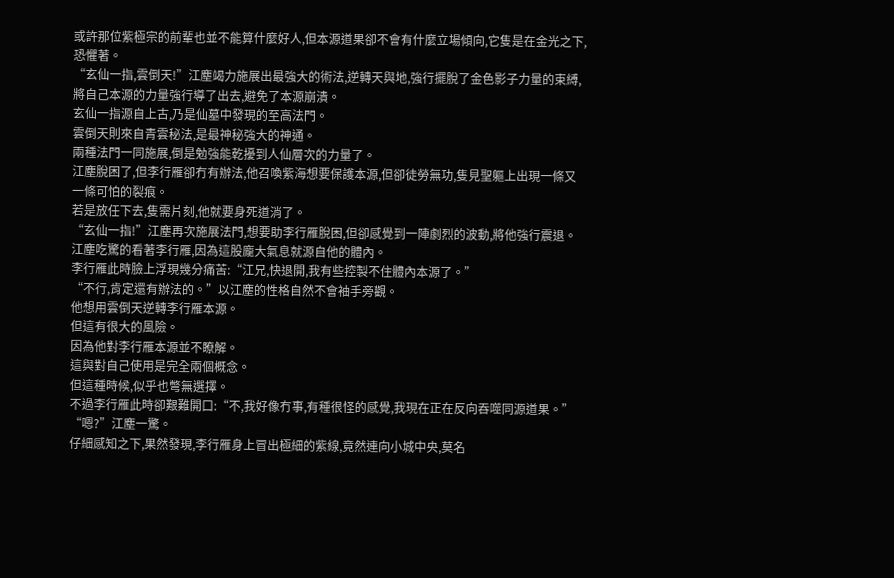或許那位紫極宗的前輩也並不能算什麼好人,但本源道果卻不會有什麼立場傾向,它隻是在金光之下,恐懼著。
“玄仙一指,雲倒天!”江塵竭力施展出最強大的術法,逆轉天與地,強行擺脫了金色影子力量的束縛,將自己本源的力量強行導了出去,避免了本源崩潰。
玄仙一指源自上古,乃是仙墓中發現的至高法門。
雲倒天則來自青雲秘法,是最神秘強大的神通。
兩種法門一同施展,倒是勉強能乾擾到人仙層次的力量了。
江塵脫困了,但李行雁卻冇有辦法,他召喚紫海想要保護本源,但卻徒勞無功,隻見聖軀上出現一條又一條可怕的裂痕。
若是放任下去,隻需片刻,他就要身死道消了。
“玄仙一指!”江塵再次施展法門,想要助李行雁脫困,但卻感覺到一陣劇烈的波動,將他強行震退。
江塵吃驚的看著李行雁,因為這股龐大氣息就源自他的體內。
李行雁此時臉上浮現幾分痛苦:“江兄,快退開,我有些控製不住體內本源了。”
“不行,肯定還有辦法的。”以江塵的性格自然不會袖手旁觀。
他想用雲倒天逆轉李行雁本源。
但這有很大的風險。
因為他對李行雁本源並不瞭解。
這與對自己使用是完全兩個概念。
但這種時候,似乎也彆無選擇。
不過李行雁此時卻艱難開口:“不,我好像冇事,有種很怪的感覺,我現在正在反向吞噬同源道果。”
“嗯?”江塵一驚。
仔細感知之下,果然發現,李行雁身上冒出極細的紫線,竟然連向小城中央,莫名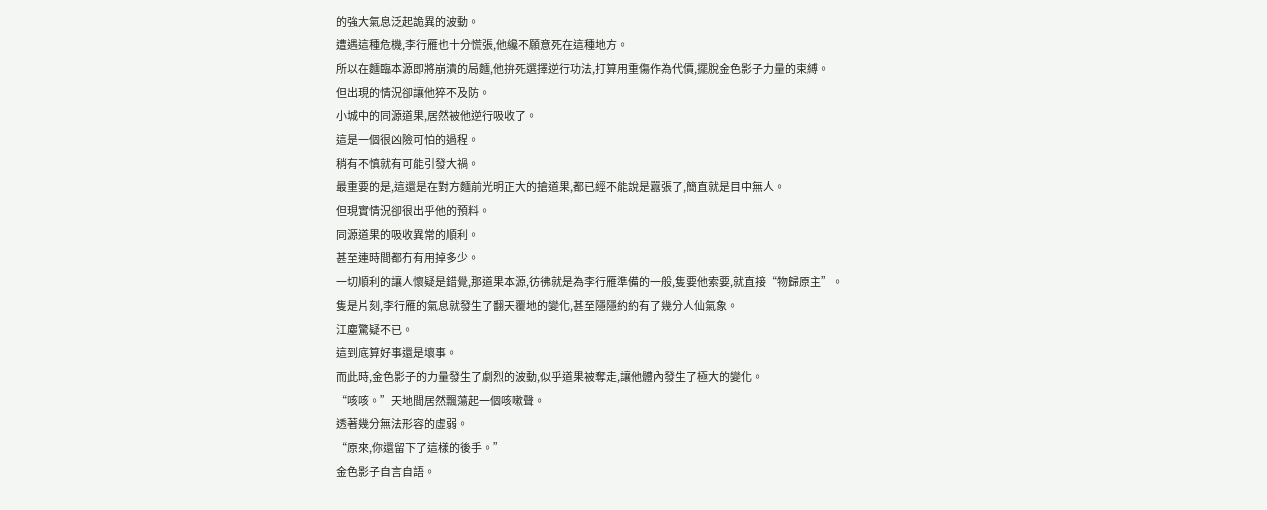的強大氣息泛起詭異的波動。
遭遇這種危機,李行雁也十分慌張,他纔不願意死在這種地方。
所以在麵臨本源即將崩潰的局麵,他拚死選擇逆行功法,打算用重傷作為代價,擺脫金色影子力量的束縛。
但出現的情況卻讓他猝不及防。
小城中的同源道果,居然被他逆行吸收了。
這是一個很凶險可怕的過程。
稍有不慎就有可能引發大禍。
最重要的是,這還是在對方麵前光明正大的搶道果,都已經不能說是囂張了,簡直就是目中無人。
但現實情況卻很出乎他的預料。
同源道果的吸收異常的順利。
甚至連時間都冇有用掉多少。
一切順利的讓人懷疑是錯覺,那道果本源,彷彿就是為李行雁準備的一般,隻要他索要,就直接“物歸原主”。
隻是片刻,李行雁的氣息就發生了翻天覆地的變化,甚至隱隱約約有了幾分人仙氣象。
江塵驚疑不已。
這到底算好事還是壞事。
而此時,金色影子的力量發生了劇烈的波動,似乎道果被奪走,讓他體內發生了極大的變化。
“咳咳。”天地間居然飄蕩起一個咳嗽聲。
透著幾分無法形容的虛弱。
“原來,你還留下了這樣的後手。”
金色影子自言自語。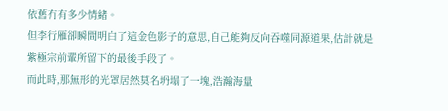依舊冇有多少情緒。
但李行雁卻瞬間明白了這金色影子的意思,自己能夠反向吞噬同源道果,估計就是紫極宗前輩所留下的最後手段了。
而此時,那無形的光罩居然莫名坍塌了一塊,浩瀚海量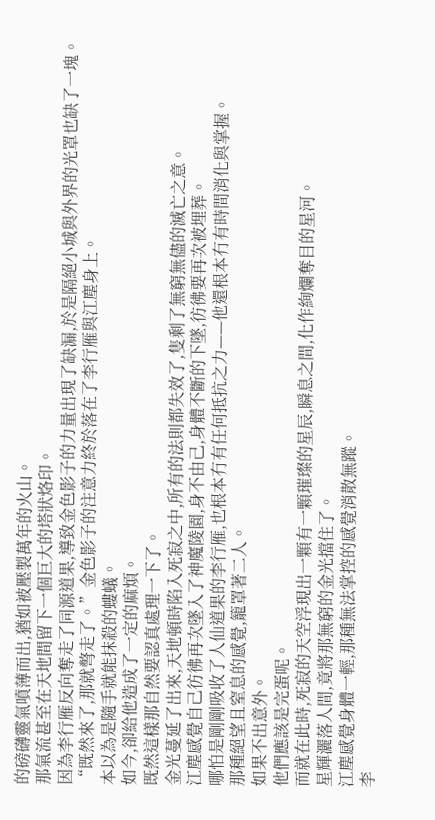的磅礴靈氣噴薄而出,猶如被壓製萬年的火山。
那氣流甚至在天地間留下一個巨大的塔狀烙印。
因為李行雁反向奪走了同源道果,導致金色影子的力量出現了缺漏,於是隔絕小城與外界的光罩也缺了一塊。
“既然來了,那就彆走了。”金色影子的注意力終於落在了李行雁與江塵身上。
本以為是隨手就能抹殺的螻蟻。
如今,卻給他造成了一定的麻煩。
既然這樣那自然要認真處理一下了。
金光蔓延了出來,天地頓時陷入死寂之中,所有的法則都失效了,隻剩了無窮無儘的滅亡之意。
江塵感覺自己彷彿再次墜入了神魔陵園,身不由己,身體不斷的下墜,彷彿要再次被埋葬。
哪怕是剛剛吸收了人仙道果的李行雁,也根本冇有任何抵抗之力——他還根本冇有時間消化與掌握。
那種絕望且窒息的感覺,籠罩著二人。
如果不出意外。
他們應該是完蛋呢。
而就在此時,死寂的天空浮現出一顆有一顆璀璨的星辰,瞬息之間,化作絢爛奪目的星河。
星輝灑落人間,竟將那無窮的金光擋住了。
江塵感覺身體一輕,那種無法掌控的感覺消散無蹤。
李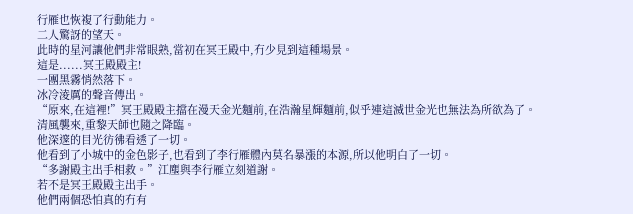行雁也恢複了行動能力。
二人驚訝的望天。
此時的星河讓他們非常眼熟,當初在冥王殿中,冇少見到這種場景。
這是......冥王殿殿主!
一團黑霧悄然落下。
冰冷淩厲的聲音傳出。
“原來,在這裡!”冥王殿殿主擋在漫天金光麵前,在浩瀚星輝麵前,似乎連這滅世金光也無法為所欲為了。
清風襲來,重黎天師也隨之降臨。
他深邃的目光彷彿看透了一切。
他看到了小城中的金色影子,也看到了李行雁體內莫名暴漲的本源,所以他明白了一切。
“多謝殿主出手相救。”江塵與李行雁立刻道謝。
若不是冥王殿殿主出手。
他們兩個恐怕真的冇有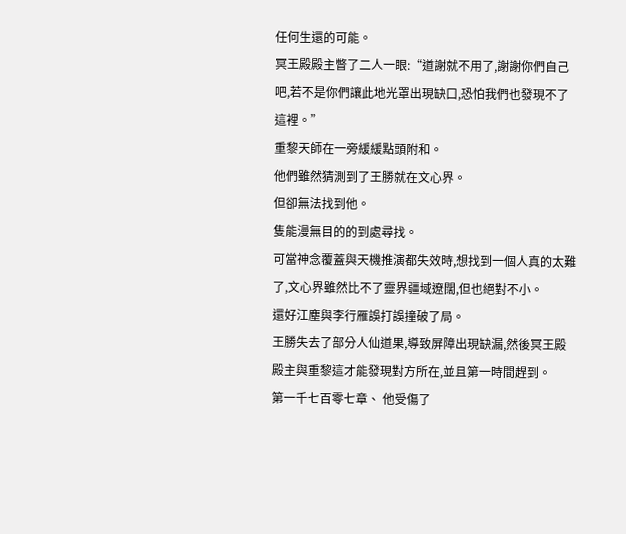任何生還的可能。
冥王殿殿主瞥了二人一眼:“道謝就不用了,謝謝你們自己吧,若不是你們讓此地光罩出現缺口,恐怕我們也發現不了這裡。”
重黎天師在一旁緩緩點頭附和。
他們雖然猜測到了王勝就在文心界。
但卻無法找到他。
隻能漫無目的的到處尋找。
可當神念覆蓋與天機推演都失效時,想找到一個人真的太難了,文心界雖然比不了靈界疆域遼闊,但也絕對不小。
還好江塵與李行雁誤打誤撞破了局。
王勝失去了部分人仙道果,導致屏障出現缺漏,然後冥王殿殿主與重黎這才能發現對方所在,並且第一時間趕到。
第一千七百零七章、 他受傷了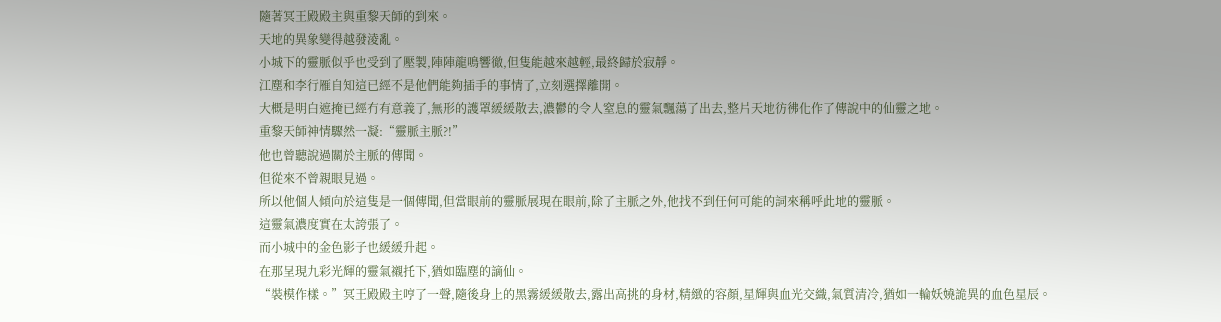隨著冥王殿殿主與重黎天師的到來。
天地的異象變得越發淩亂。
小城下的靈脈似乎也受到了壓製,陣陣龍鳴響徹,但隻能越來越輕,最終歸於寂靜。
江塵和李行雁自知這已經不是他們能夠插手的事情了,立刻選擇離開。
大概是明白遮掩已經冇有意義了,無形的護罩緩緩散去,濃鬱的令人窒息的靈氣飄蕩了出去,整片天地彷彿化作了傳說中的仙靈之地。
重黎天師神情驟然一凝:“靈脈主脈?!”
他也曾聽說過關於主脈的傳聞。
但從來不曾親眼見過。
所以他個人傾向於這隻是一個傳聞,但當眼前的靈脈展現在眼前,除了主脈之外,他找不到任何可能的詞來稱呼此地的靈脈。
這靈氣濃度實在太誇張了。
而小城中的金色影子也緩緩升起。
在那呈現九彩光輝的靈氣襯托下,猶如臨塵的謫仙。
“裝模作樣。”冥王殿殿主哼了一聲,隨後身上的黑霧緩緩散去,露出高挑的身材,精緻的容顏,星輝與血光交織,氣質清冷,猶如一輪妖嬈詭異的血色星辰。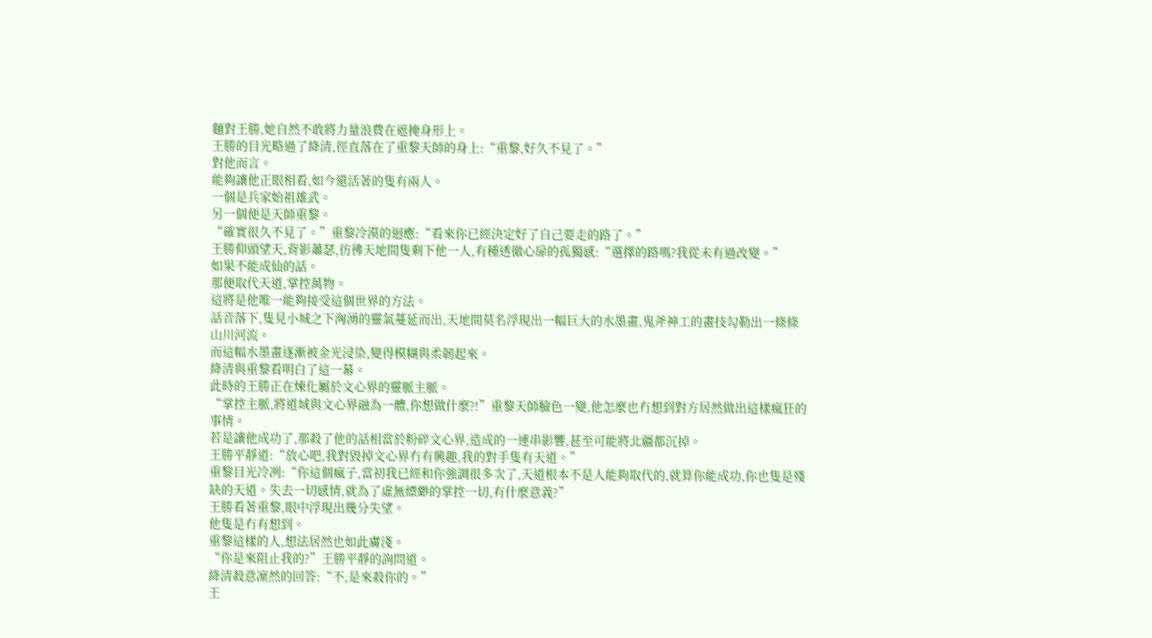麵對王勝,她自然不敢將力量浪費在遮掩身形上。
王勝的目光略過了絳清,徑直落在了重黎天師的身上:“重黎,好久不見了。”
對他而言。
能夠讓他正眼相看,如今還活著的隻有兩人。
一個是兵家始祖雄武。
另一個便是天師重黎。
“確實很久不見了。”重黎冷漠的迴應:“看來你已經決定好了自己要走的路了。”
王勝仰頭望天,背影蕭瑟,彷彿天地間隻剩下他一人,有種透徹心扉的孤獨感:“選擇的路嗎?我從未有過改變。”
如果不能成仙的話。
那便取代天道,掌控萬物。
這將是他唯一能夠接受這個世界的方法。
話音落下,隻見小城之下洶湧的靈氣蔓延而出,天地間莫名浮現出一幅巨大的水墨畫,鬼斧神工的畫技勾勒出一條條山川河流。
而這幅水墨畫逐漸被金光浸染,變得模糊與柔韌起來。
絳清與重黎看明白了這一幕。
此時的王勝正在煉化屬於文心界的靈脈主脈。
“掌控主脈,將道域與文心界融為一體,你想做什麼?!”重黎天師臉色一變,他怎麼也冇想到對方居然做出這樣瘋狂的事情。
若是讓他成功了,那殺了他的話相當於粉碎文心界,造成的一連串影響,甚至可能將北疆都沉掉。
王勝平靜道:“放心吧,我對毀掉文心界冇有興趣,我的對手隻有天道。”
重黎目光冷冽:“你這個瘋子,當初我已經和你強調很多次了,天道根本不是人能夠取代的,就算你能成功,你也隻是殘缺的天道。失去一切感情,就為了虛無縹緲的掌控一切,有什麼意義?”
王勝看著重黎,眼中浮現出幾分失望。
他隻是冇有想到。
重黎這樣的人,想法居然也如此膚淺。
“你是來阻止我的?”王勝平靜的詢問道。
絳清殺意凜然的回答:“不,是來殺你的。”
王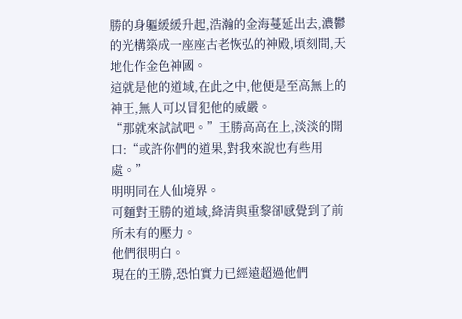勝的身軀緩緩升起,浩瀚的金海蔓延出去,濃鬱的光構築成一座座古老恢弘的神殿,頃刻間,天地化作金色神國。
這就是他的道域,在此之中,他便是至高無上的神王,無人可以冒犯他的威嚴。
“那就來試試吧。”王勝高高在上,淡淡的開口:“或許你們的道果,對我來說也有些用處。”
明明同在人仙境界。
可麵對王勝的道域,絳清與重黎卻感覺到了前所未有的壓力。
他們很明白。
現在的王勝,恐怕實力已經遠超過他們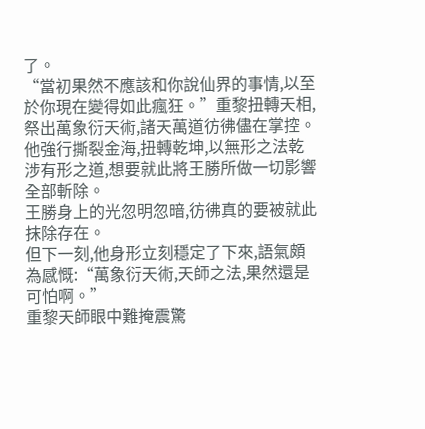了。
“當初果然不應該和你說仙界的事情,以至於你現在變得如此瘋狂。”重黎扭轉天相,祭出萬象衍天術,諸天萬道彷彿儘在掌控。
他強行撕裂金海,扭轉乾坤,以無形之法乾涉有形之道,想要就此將王勝所做一切影響全部斬除。
王勝身上的光忽明忽暗,彷彿真的要被就此抹除存在。
但下一刻,他身形立刻穩定了下來,語氣頗為感慨:“萬象衍天術,天師之法,果然還是可怕啊。”
重黎天師眼中難掩震驚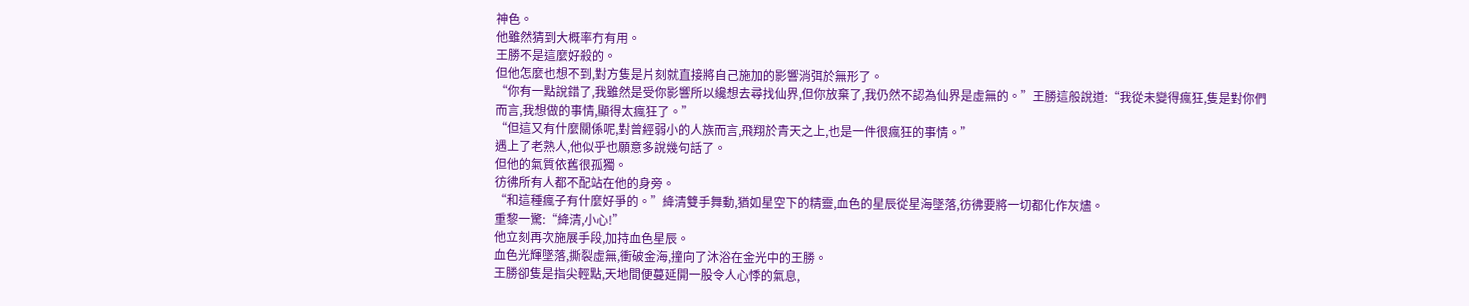神色。
他雖然猜到大概率冇有用。
王勝不是這麼好殺的。
但他怎麼也想不到,對方隻是片刻就直接將自己施加的影響消弭於無形了。
“你有一點說錯了,我雖然是受你影響所以纔想去尋找仙界,但你放棄了,我仍然不認為仙界是虛無的。”王勝這般說道:“我從未變得瘋狂,隻是對你們而言,我想做的事情,顯得太瘋狂了。”
“但這又有什麼關係呢,對曾經弱小的人族而言,飛翔於青天之上,也是一件很瘋狂的事情。”
遇上了老熟人,他似乎也願意多說幾句話了。
但他的氣質依舊很孤獨。
彷彿所有人都不配站在他的身旁。
“和這種瘋子有什麼好爭的。”絳清雙手舞動,猶如星空下的精靈,血色的星辰從星海墜落,彷彿要將一切都化作灰燼。
重黎一驚:“絳清,小心!”
他立刻再次施展手段,加持血色星辰。
血色光輝墜落,撕裂虛無,衝破金海,撞向了沐浴在金光中的王勝。
王勝卻隻是指尖輕點,天地間便蔓延開一股令人心悸的氣息,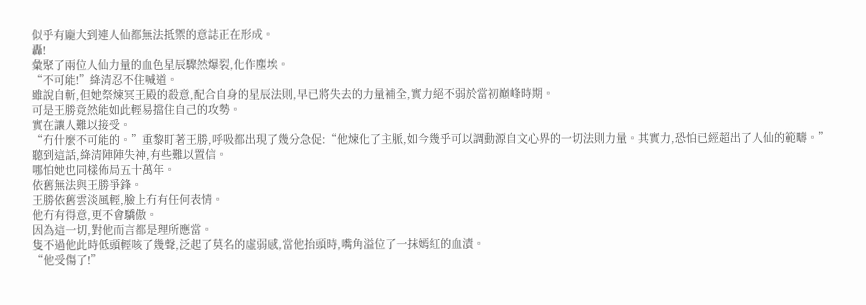似乎有龐大到連人仙都無法抵禦的意誌正在形成。
轟!
彙聚了兩位人仙力量的血色星辰驟然爆裂,化作塵埃。
“不可能!”絳清忍不住喊道。
雖說自斬,但她祭煉冥王殿的殺意,配合自身的星辰法則,早已將失去的力量補全,實力絕不弱於當初巔峰時期。
可是王勝竟然能如此輕易擋住自己的攻勢。
實在讓人難以接受。
“冇什麼不可能的。”重黎盯著王勝,呼吸都出現了幾分急促:“他煉化了主脈,如今幾乎可以調動源自文心界的一切法則力量。其實力,恐怕已經超出了人仙的範疇。”
聽到這話,絳清陣陣失神,有些難以置信。
哪怕她也同樣佈局五十萬年。
依舊無法與王勝爭鋒。
王勝依舊雲淡風輕,臉上冇有任何表情。
他冇有得意,更不會驕傲。
因為這一切,對他而言都是理所應當。
隻不過他此時低頭輕咳了幾聲,泛起了莫名的虛弱感,當他抬頭時,嘴角溢位了一抹嫣紅的血漬。
“他受傷了!”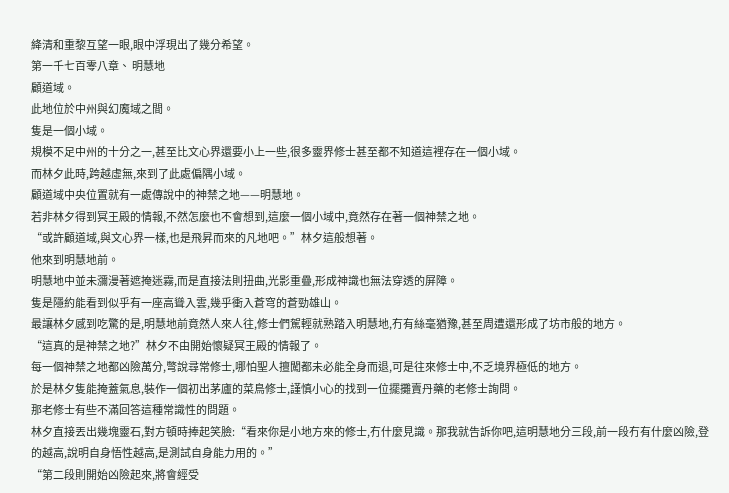絳清和重黎互望一眼,眼中浮現出了幾分希望。
第一千七百零八章、 明慧地
顧道域。
此地位於中州與幻魔域之間。
隻是一個小域。
規模不足中州的十分之一,甚至比文心界還要小上一些,很多靈界修士甚至都不知道這裡存在一個小域。
而林夕此時,跨越虛無,來到了此處偏隅小域。
顧道域中央位置就有一處傳說中的神禁之地——明慧地。
若非林夕得到冥王殿的情報,不然怎麼也不會想到,這麼一個小域中,竟然存在著一個神禁之地。
“或許顧道域,與文心界一樣,也是飛昇而來的凡地吧。”林夕這般想著。
他來到明慧地前。
明慧地中並未瀰漫著遮掩迷霧,而是直接法則扭曲,光影重疊,形成神識也無法穿透的屏障。
隻是隱約能看到似乎有一座高聳入雲,幾乎衝入蒼穹的蒼勁雄山。
最讓林夕感到吃驚的是,明慧地前竟然人來人往,修士們駕輕就熟踏入明慧地,冇有絲毫猶豫,甚至周遭還形成了坊市般的地方。
“這真的是神禁之地?”林夕不由開始懷疑冥王殿的情報了。
每一個神禁之地都凶險萬分,彆說尋常修士,哪怕聖人擅闖都未必能全身而退,可是往來修士中,不乏境界極低的地方。
於是林夕隻能掩蓋氣息,裝作一個初出茅廬的菜鳥修士,謹慎小心的找到一位擺攤賣丹藥的老修士詢問。
那老修士有些不滿回答這種常識性的問題。
林夕直接丟出幾塊靈石,對方頓時捧起笑臉:“看來你是小地方來的修士,冇什麼見識。那我就告訴你吧,這明慧地分三段,前一段冇有什麼凶險,登的越高,說明自身悟性越高,是測試自身能力用的。”
“第二段則開始凶險起來,將會經受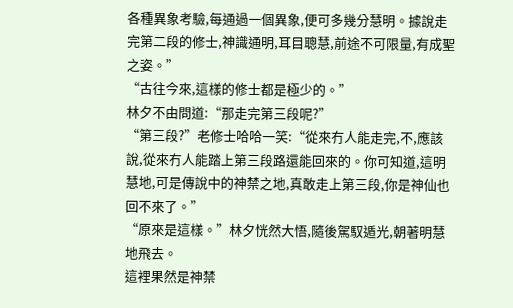各種異象考驗,每通過一個異象,便可多幾分慧明。據說走完第二段的修士,神識通明,耳目聰慧,前途不可限量,有成聖之姿。”
“古往今來,這樣的修士都是極少的。”
林夕不由問道:“那走完第三段呢?”
“第三段?”老修士哈哈一笑:“從來冇人能走完,不,應該說,從來冇人能踏上第三段路還能回來的。你可知道,這明慧地,可是傳說中的神禁之地,真敢走上第三段,你是神仙也回不來了。”
“原來是這樣。”林夕恍然大悟,隨後駕馭遁光,朝著明慧地飛去。
這裡果然是神禁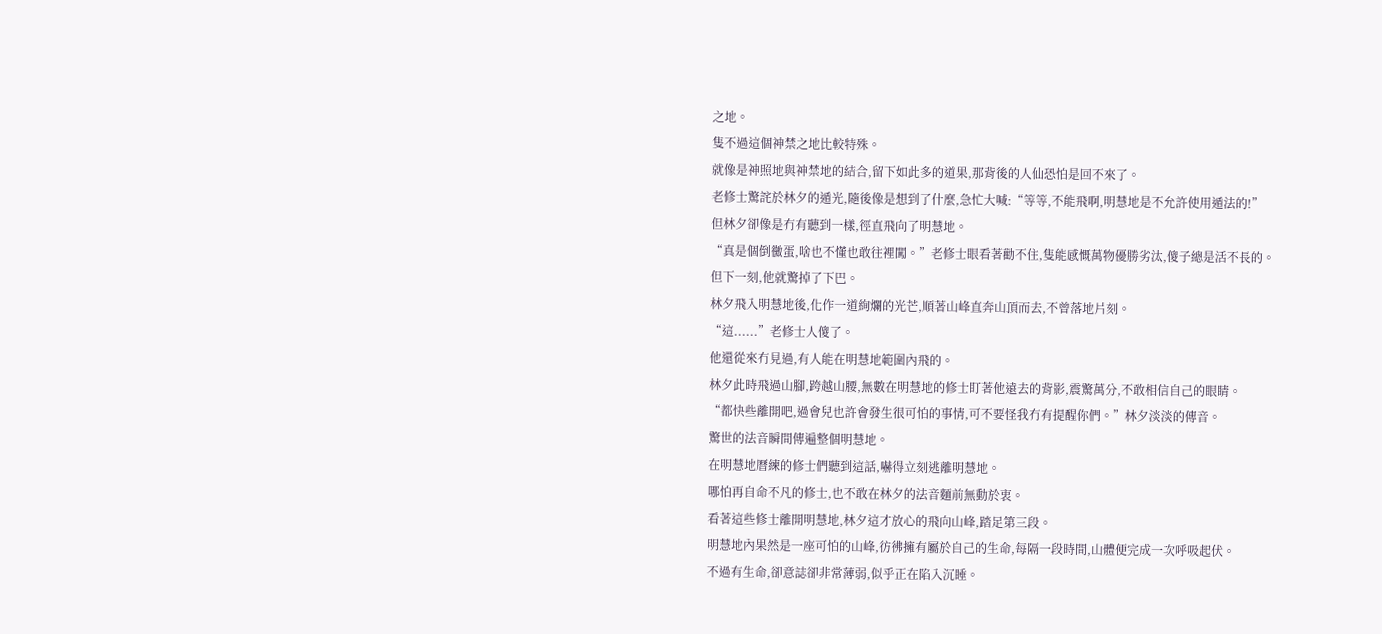之地。
隻不過這個神禁之地比較特殊。
就像是神照地與神禁地的結合,留下如此多的道果,那背後的人仙恐怕是回不來了。
老修士驚詫於林夕的遁光,隨後像是想到了什麼,急忙大喊:“等等,不能飛啊,明慧地是不允許使用遁法的!”
但林夕卻像是冇有聽到一樣,徑直飛向了明慧地。
“真是個倒黴蛋,啥也不懂也敢往裡闖。”老修士眼看著勸不住,隻能感慨萬物優勝劣汰,傻子總是活不長的。
但下一刻,他就驚掉了下巴。
林夕飛入明慧地後,化作一道絢爛的光芒,順著山峰直奔山頂而去,不曾落地片刻。
“這......”老修士人傻了。
他還從來冇見過,有人能在明慧地範圍內飛的。
林夕此時飛過山腳,跨越山腰,無數在明慧地的修士盯著他遠去的背影,震驚萬分,不敢相信自己的眼睛。
“都快些離開吧,過會兒也許會發生很可怕的事情,可不要怪我冇有提醒你們。”林夕淡淡的傳音。
驚世的法音瞬間傳遍整個明慧地。
在明慧地曆練的修士們聽到這話,嚇得立刻逃離明慧地。
哪怕再自命不凡的修士,也不敢在林夕的法音麵前無動於衷。
看著這些修士離開明慧地,林夕這才放心的飛向山峰,踏足第三段。
明慧地內果然是一座可怕的山峰,彷彿擁有屬於自己的生命,每隔一段時間,山體便完成一次呼吸起伏。
不過有生命,卻意誌卻非常薄弱,似乎正在陷入沉睡。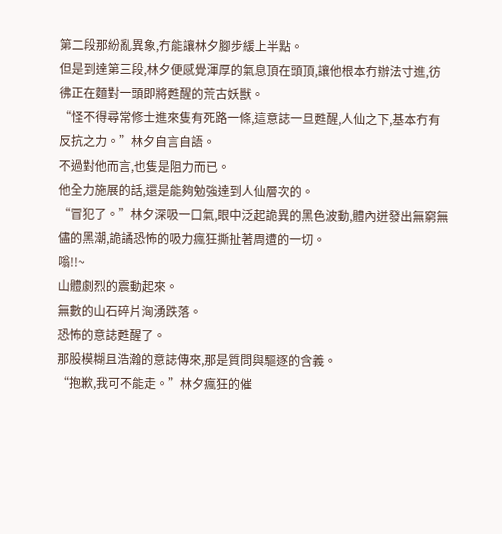第二段那紛亂異象,冇能讓林夕腳步緩上半點。
但是到達第三段,林夕便感覺渾厚的氣息頂在頭頂,讓他根本冇辦法寸進,彷彿正在麵對一頭即將甦醒的荒古妖獸。
“怪不得尋常修士進來隻有死路一條,這意誌一旦甦醒,人仙之下,基本冇有反抗之力。”林夕自言自語。
不過對他而言,也隻是阻力而已。
他全力施展的話,還是能夠勉強達到人仙層次的。
“冒犯了。”林夕深吸一口氣,眼中泛起詭異的黑色波動,體內迸發出無窮無儘的黑潮,詭譎恐怖的吸力瘋狂撕扯著周遭的一切。
嗡!!~
山體劇烈的震動起來。
無數的山石碎片洶湧跌落。
恐怖的意誌甦醒了。
那股模糊且浩瀚的意誌傳來,那是質問與驅逐的含義。
“抱歉,我可不能走。”林夕瘋狂的催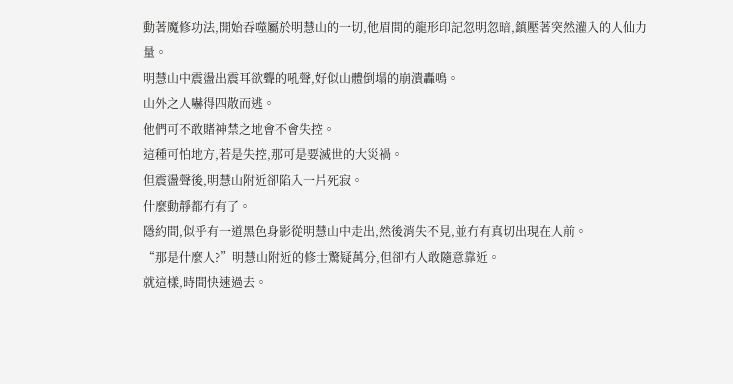動著魔修功法,開始吞噬屬於明慧山的一切,他眉間的龍形印記忽明忽暗,鎮壓著突然灌入的人仙力量。
明慧山中震盪出震耳欲聾的吼聲,好似山體倒塌的崩潰轟鳴。
山外之人嚇得四散而逃。
他們可不敢賭神禁之地會不會失控。
這種可怕地方,若是失控,那可是要滅世的大災禍。
但震盪聲後,明慧山附近卻陷入一片死寂。
什麼動靜都冇有了。
隱約間,似乎有一道黑色身影從明慧山中走出,然後消失不見,並冇有真切出現在人前。
“那是什麼人?”明慧山附近的修士驚疑萬分,但卻冇人敢隨意靠近。
就這樣,時間快速過去。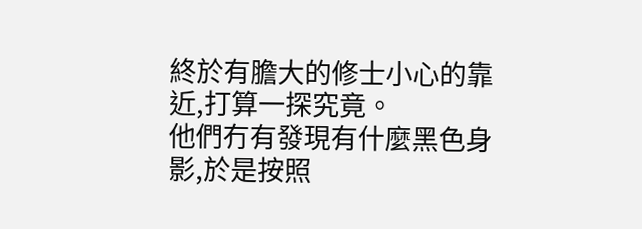終於有膽大的修士小心的靠近,打算一探究竟。
他們冇有發現有什麼黑色身影,於是按照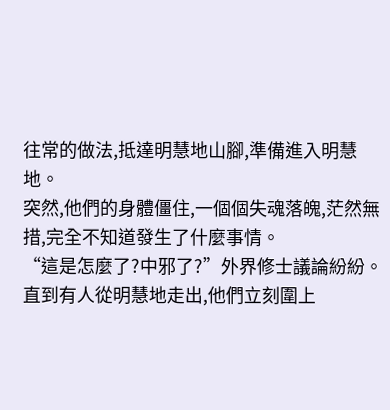往常的做法,抵達明慧地山腳,準備進入明慧地。
突然,他們的身體僵住,一個個失魂落魄,茫然無措,完全不知道發生了什麼事情。
“這是怎麼了?中邪了?”外界修士議論紛紛。
直到有人從明慧地走出,他們立刻圍上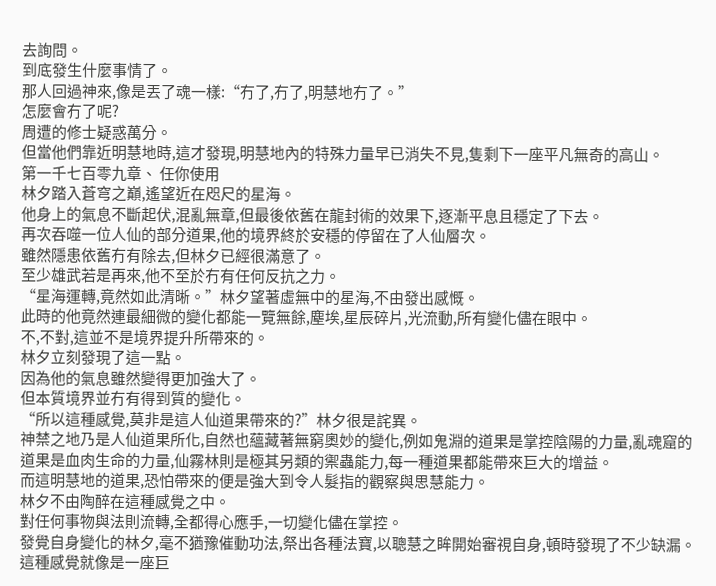去詢問。
到底發生什麼事情了。
那人回過神來,像是丟了魂一樣:“冇了,冇了,明慧地冇了。”
怎麼會冇了呢?
周遭的修士疑惑萬分。
但當他們靠近明慧地時,這才發現,明慧地內的特殊力量早已消失不見,隻剩下一座平凡無奇的高山。
第一千七百零九章、 任你使用
林夕踏入蒼穹之巔,遙望近在咫尺的星海。
他身上的氣息不斷起伏,混亂無章,但最後依舊在龍封術的效果下,逐漸平息且穩定了下去。
再次吞噬一位人仙的部分道果,他的境界終於安穩的停留在了人仙層次。
雖然隱患依舊冇有除去,但林夕已經很滿意了。
至少雄武若是再來,他不至於冇有任何反抗之力。
“星海運轉,竟然如此清晰。”林夕望著虛無中的星海,不由發出感慨。
此時的他竟然連最細微的變化都能一覽無餘,塵埃,星辰碎片,光流動,所有變化儘在眼中。
不,不對,這並不是境界提升所帶來的。
林夕立刻發現了這一點。
因為他的氣息雖然變得更加強大了。
但本質境界並冇有得到質的變化。
“所以這種感覺,莫非是這人仙道果帶來的?”林夕很是詫異。
神禁之地乃是人仙道果所化,自然也蘊藏著無窮奧妙的變化,例如鬼淵的道果是掌控陰陽的力量,亂魂窟的道果是血肉生命的力量,仙霧林則是極其另類的禦蟲能力,每一種道果都能帶來巨大的增益。
而這明慧地的道果,恐怕帶來的便是強大到令人髮指的觀察與思慧能力。
林夕不由陶醉在這種感覺之中。
對任何事物與法則流轉,全都得心應手,一切變化儘在掌控。
發覺自身變化的林夕,毫不猶豫催動功法,祭出各種法寶,以聰慧之眸開始審視自身,頓時發現了不少缺漏。
這種感覺就像是一座巨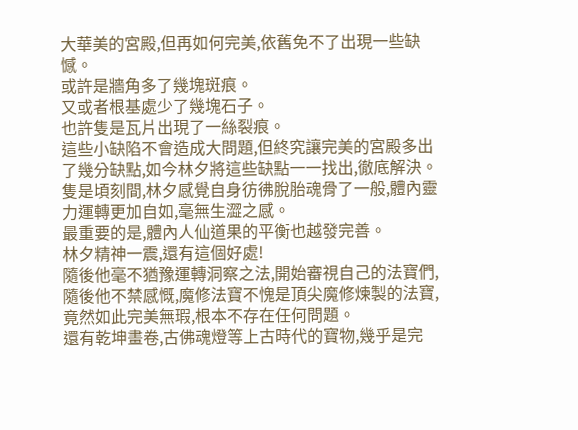大華美的宮殿,但再如何完美,依舊免不了出現一些缺憾。
或許是牆角多了幾塊斑痕。
又或者根基處少了幾塊石子。
也許隻是瓦片出現了一絲裂痕。
這些小缺陷不會造成大問題,但終究讓完美的宮殿多出了幾分缺點,如今林夕將這些缺點一一找出,徹底解決。
隻是頃刻間,林夕感覺自身彷彿脫胎魂骨了一般,體內靈力運轉更加自如,毫無生澀之感。
最重要的是,體內人仙道果的平衡也越發完善。
林夕精神一震,還有這個好處!
隨後他毫不猶豫運轉洞察之法,開始審視自己的法寶們,隨後他不禁感慨,魔修法寶不愧是頂尖魔修煉製的法寶,竟然如此完美無瑕,根本不存在任何問題。
還有乾坤畫卷,古佛魂燈等上古時代的寶物,幾乎是完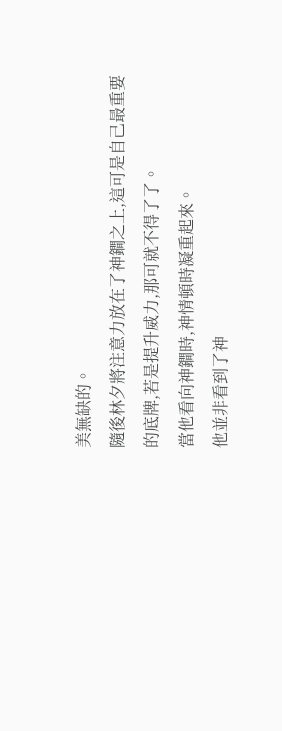美無缺的。
隨後林夕將注意力放在了神鐧之上,這可是自己最重要的底牌,若是提升威力,那可就不得了了。
當他看向神鐧時,神情頓時凝重起來。
他並非看到了神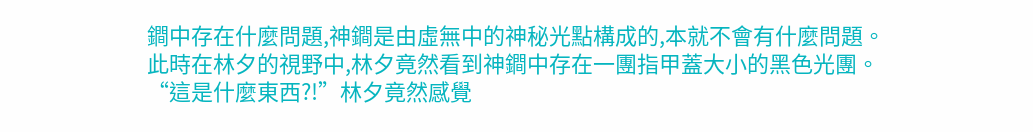鐧中存在什麼問題,神鐧是由虛無中的神秘光點構成的,本就不會有什麼問題。
此時在林夕的視野中,林夕竟然看到神鐧中存在一團指甲蓋大小的黑色光團。
“這是什麼東西?!”林夕竟然感覺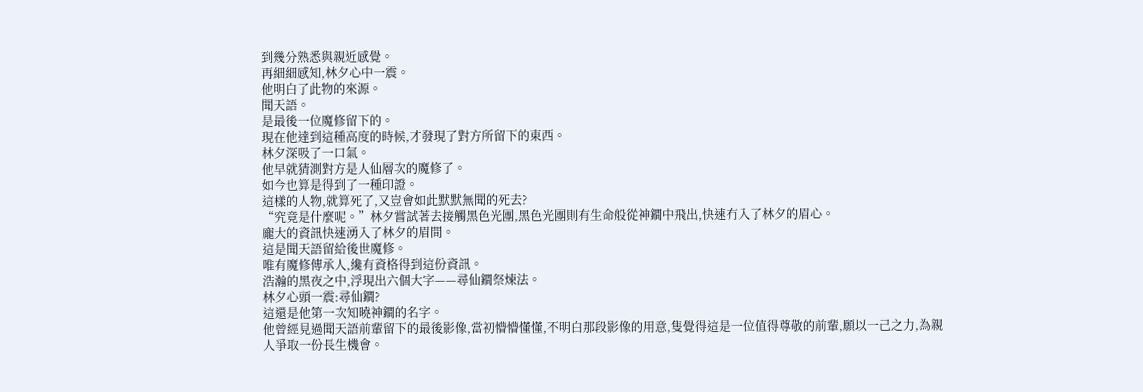到幾分熟悉與親近感覺。
再細細感知,林夕心中一震。
他明白了此物的來源。
聞天語。
是最後一位魔修留下的。
現在他達到這種高度的時候,才發現了對方所留下的東西。
林夕深吸了一口氣。
他早就猜測對方是人仙層次的魔修了。
如今也算是得到了一種印證。
這樣的人物,就算死了,又豈會如此默默無聞的死去?
“究竟是什麼呢。”林夕嘗試著去接觸黑色光團,黑色光團則有生命般從神鐧中飛出,快速冇入了林夕的眉心。
龐大的資訊快速湧入了林夕的眉間。
這是聞天語留給後世魔修。
唯有魔修傳承人,纔有資格得到這份資訊。
浩瀚的黑夜之中,浮現出六個大字——尋仙鐧祭煉法。
林夕心頭一震:尋仙鐧?
這還是他第一次知曉神鐧的名字。
他曾經見過聞天語前輩留下的最後影像,當初懵懵懂懂,不明白那段影像的用意,隻覺得這是一位值得尊敬的前輩,願以一己之力,為親人爭取一份長生機會。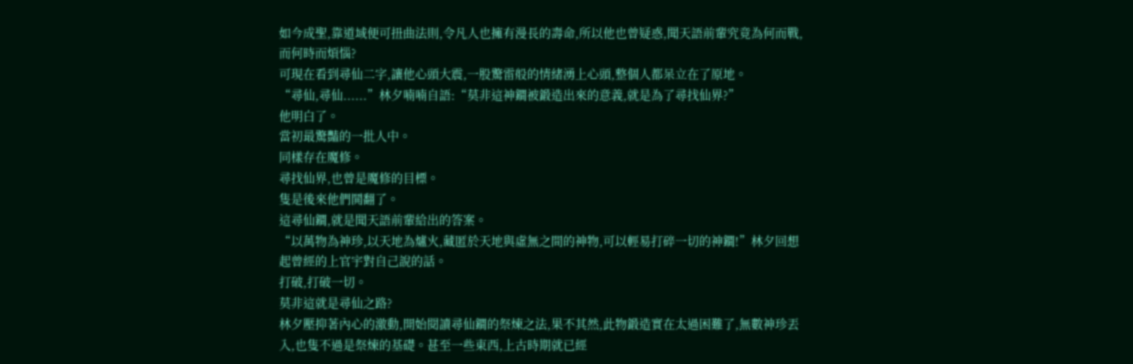如今成聖,靠道域便可扭曲法則,令凡人也擁有漫長的壽命,所以他也曾疑惑,聞天語前輩究竟為何而戰,而何時而煩惱?
可現在看到尋仙二字,讓他心頭大震,一股驚雷般的情緒湧上心頭,整個人都呆立在了原地。
“尋仙,尋仙......”林夕喃喃自語:“莫非這神鐧被鍛造出來的意義,就是為了尋找仙界?”
他明白了。
當初最驚豔的一批人中。
同樣存在魔修。
尋找仙界,也曾是魔修的目標。
隻是後來他們鬨翻了。
這尋仙鐧,就是聞天語前輩給出的答案。
“以萬物為神珍,以天地為爐火,藏匿於天地與虛無之間的神物,可以輕易打碎一切的神鐧!”林夕回想起曾經的上官宇對自己說的話。
打破,打破一切。
莫非這就是尋仙之路?
林夕壓抑著內心的激動,開始閱讀尋仙鐧的祭煉之法,果不其然,此物鍛造實在太過困難了,無數神珍丟入,也隻不過是祭煉的基礎。甚至一些東西,上古時期就已經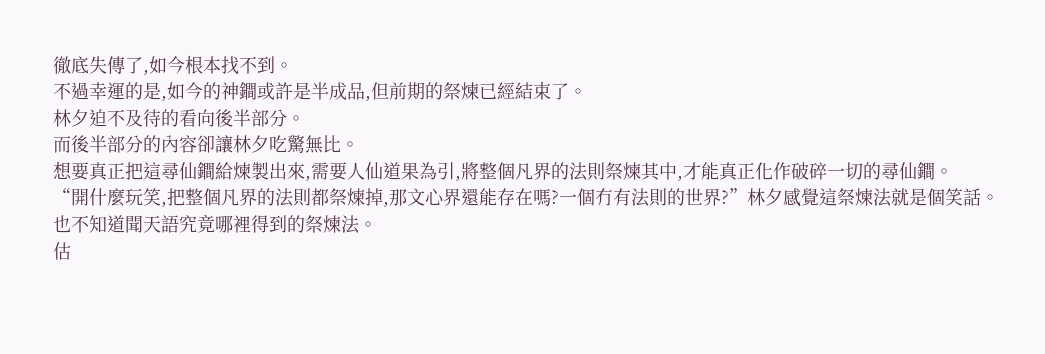徹底失傳了,如今根本找不到。
不過幸運的是,如今的神鐧或許是半成品,但前期的祭煉已經結束了。
林夕迫不及待的看向後半部分。
而後半部分的內容卻讓林夕吃驚無比。
想要真正把這尋仙鐧給煉製出來,需要人仙道果為引,將整個凡界的法則祭煉其中,才能真正化作破碎一切的尋仙鐧。
“開什麼玩笑,把整個凡界的法則都祭煉掉,那文心界還能存在嗎?一個冇有法則的世界?”林夕感覺這祭煉法就是個笑話。
也不知道聞天語究竟哪裡得到的祭煉法。
估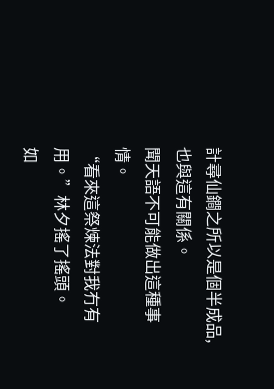計尋仙鐧之所以是個半成品,也與這有關係。
聞天語不可能做出這種事情。
“看來這祭煉法對我冇有用。”林夕搖了搖頭。
如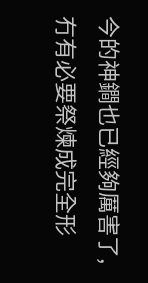今的神鐧也已經夠厲害了,冇有必要祭煉成完全形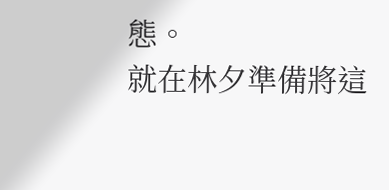態。
就在林夕準備將這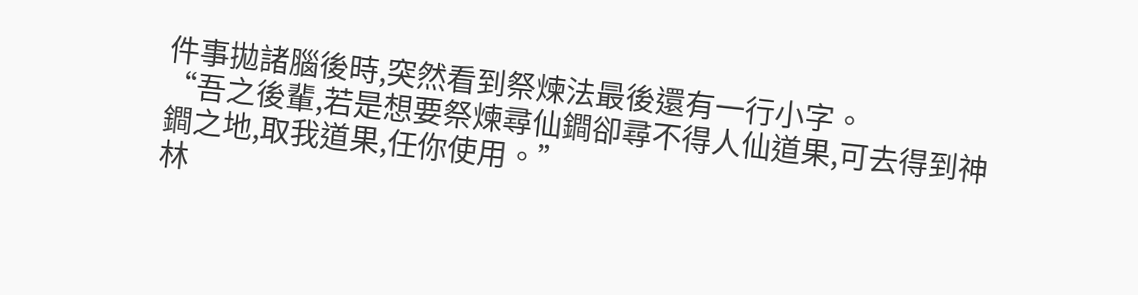件事拋諸腦後時,突然看到祭煉法最後還有一行小字。
“吾之後輩,若是想要祭煉尋仙鐧卻尋不得人仙道果,可去得到神鐧之地,取我道果,任你使用。”
林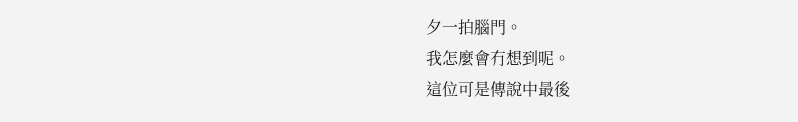夕一拍腦門。
我怎麼會冇想到呢。
這位可是傳說中最後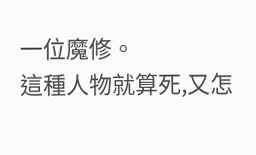一位魔修。
這種人物就算死,又怎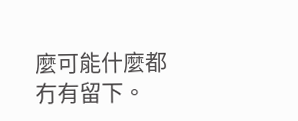麼可能什麼都冇有留下。